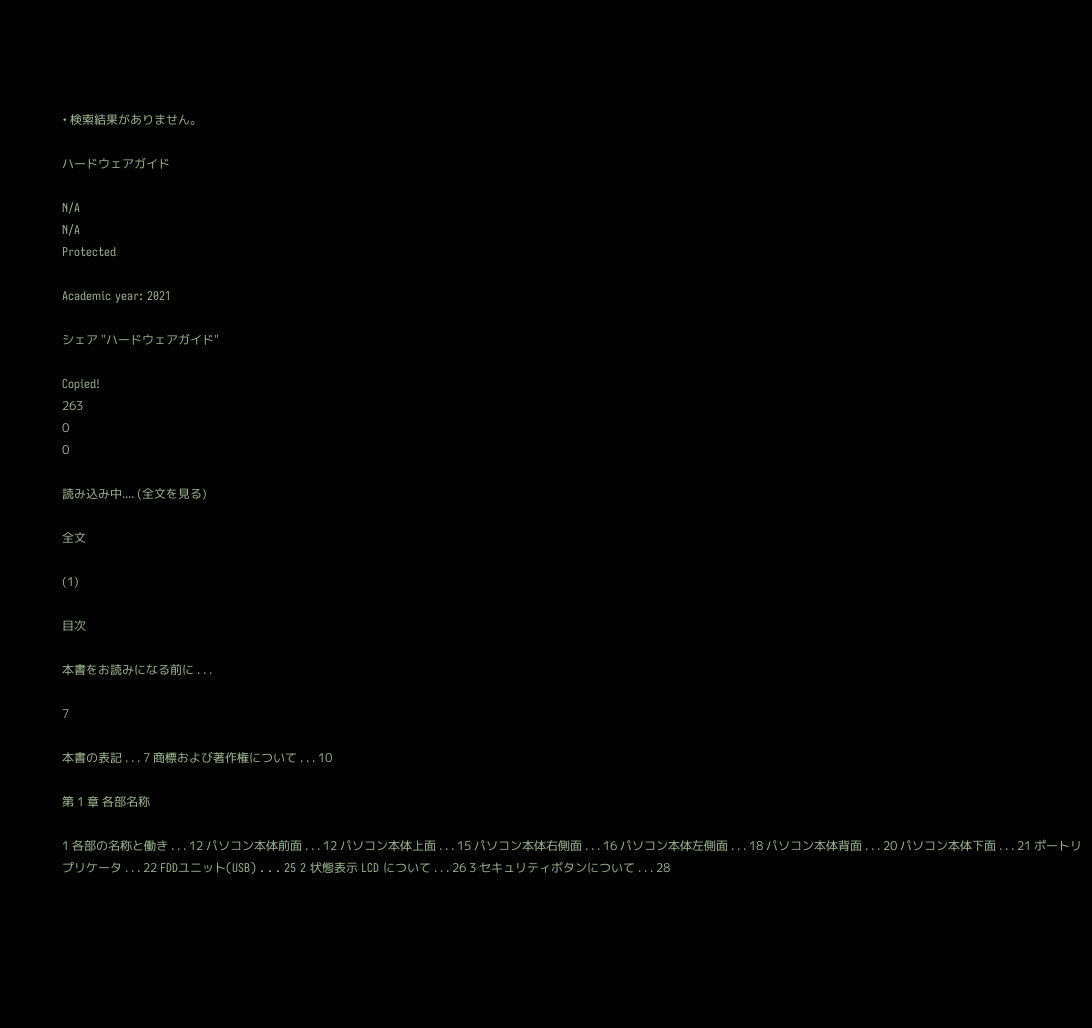• 検索結果がありません。

ハードウェアガイド

N/A
N/A
Protected

Academic year: 2021

シェア "ハードウェアガイド"

Copied!
263
0
0

読み込み中.... (全文を見る)

全文

(1)

目次

本書をお読みになる前に . . .

7

本書の表記 . . . 7 商標および著作権について . . . 10

第 1 章 各部名称

1 各部の名称と働き . . . 12 パソコン本体前面 . . . 12 パソコン本体上面 . . . 15 パソコン本体右側面 . . . 16 パソコン本体左側面 . . . 18 パソコン本体背面 . . . 20 パソコン本体下面 . . . 21 ポートリプリケータ . . . 22 FDDユニット(USB) . . . 25 2 状態表示 LCD について . . . 26 3 セキュリティボタンについて . . . 28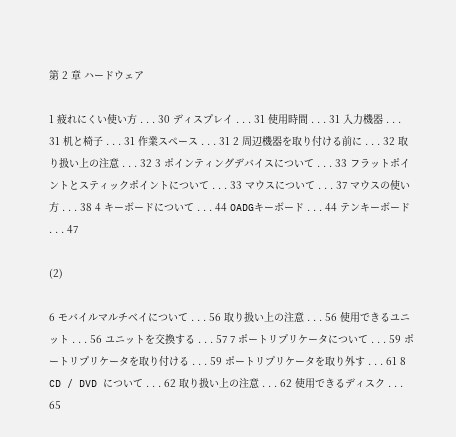第 2 章 ハードウェア

1 疲れにくい使い方 . . . 30 ディスプレイ . . . 31 使用時間 . . . 31 入力機器 . . . 31 机と椅子 . . . 31 作業スペース . . . 31 2 周辺機器を取り付ける前に . . . 32 取り扱い上の注意 . . . 32 3 ポインティングデバイスについて . . . 33 フラットポイントとスティックポイントについて . . . 33 マウスについて . . . 37 マウスの使い方 . . . 38 4 キーボードについて . . . 44 OADGキーボード . . . 44 テンキーボード . . . 47

(2)

6 モバイルマルチベイについて . . . 56 取り扱い上の注意 . . . 56 使用できるユニット . . . 56 ユニットを交換する . . . 57 7 ポートリプリケータについて . . . 59 ポートリプリケータを取り付ける . . . 59 ポートリプリケータを取り外す . . . 61 8 CD / DVD について . . . 62 取り扱い上の注意 . . . 62 使用できるディスク . . . 65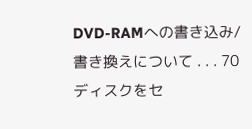DVD-RAMへの書き込み/書き換えについて . . . 70 ディスクをセ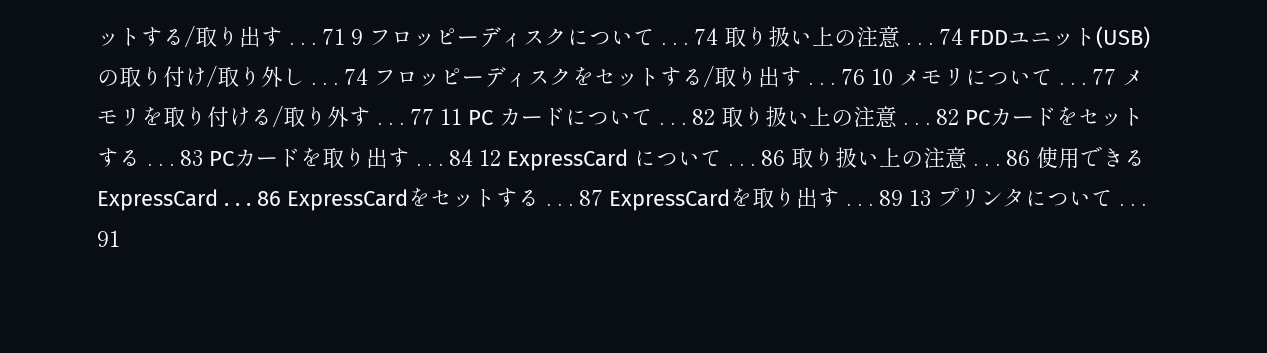ットする/取り出す . . . 71 9 フロッピーディスクについて . . . 74 取り扱い上の注意 . . . 74 FDDユニット(USB)の取り付け/取り外し . . . 74 フロッピーディスクをセットする/取り出す . . . 76 10 メモリについて . . . 77 メモリを取り付ける/取り外す . . . 77 11 PC カードについて . . . 82 取り扱い上の注意 . . . 82 PCカードをセットする . . . 83 PCカードを取り出す . . . 84 12 ExpressCard について . . . 86 取り扱い上の注意 . . . 86 使用できる ExpressCard . . . 86 ExpressCardをセットする . . . 87 ExpressCardを取り出す . . . 89 13 プリンタについて . . . 91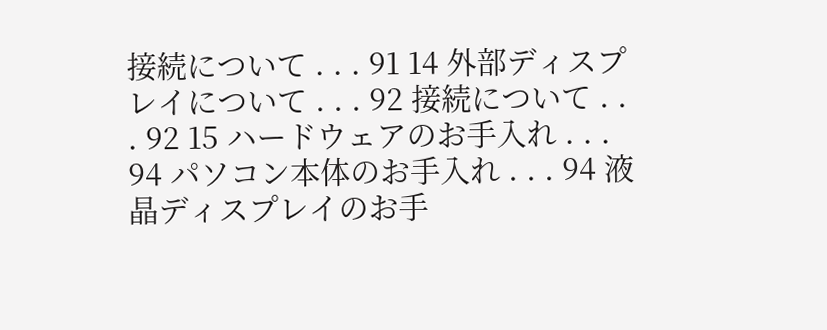接続について . . . 91 14 外部ディスプレイについて . . . 92 接続について . . . 92 15 ハードウェアのお手入れ . . . 94 パソコン本体のお手入れ . . . 94 液晶ディスプレイのお手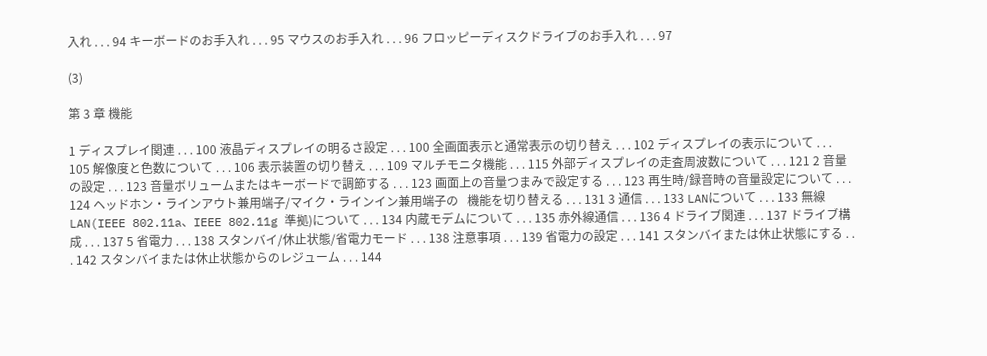入れ . . . 94 キーボードのお手入れ . . . 95 マウスのお手入れ . . . 96 フロッピーディスクドライブのお手入れ . . . 97

(3)

第 3 章 機能

1 ディスプレイ関連 . . . 100 液晶ディスプレイの明るさ設定 . . . 100 全画面表示と通常表示の切り替え . . . 102 ディスプレイの表示について . . . 105 解像度と色数について . . . 106 表示装置の切り替え . . . 109 マルチモニタ機能 . . . 115 外部ディスプレイの走査周波数について . . . 121 2 音量の設定 . . . 123 音量ボリュームまたはキーボードで調節する . . . 123 画面上の音量つまみで設定する . . . 123 再生時/録音時の音量設定について . . . 124 ヘッドホン・ラインアウト兼用端子/マイク・ラインイン兼用端子の   機能を切り替える . . . 131 3 通信 . . . 133 LANについて . . . 133 無線 LAN(IEEE 802.11a、IEEE 802.11g 準拠)について . . . 134 内蔵モデムについて . . . 135 赤外線通信 . . . 136 4 ドライブ関連 . . . 137 ドライブ構成 . . . 137 5 省電力 . . . 138 スタンバイ/休止状態/省電力モード . . . 138 注意事項 . . . 139 省電力の設定 . . . 141 スタンバイまたは休止状態にする . . . 142 スタンバイまたは休止状態からのレジューム . . . 144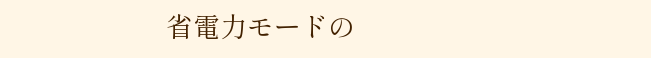省電力モードの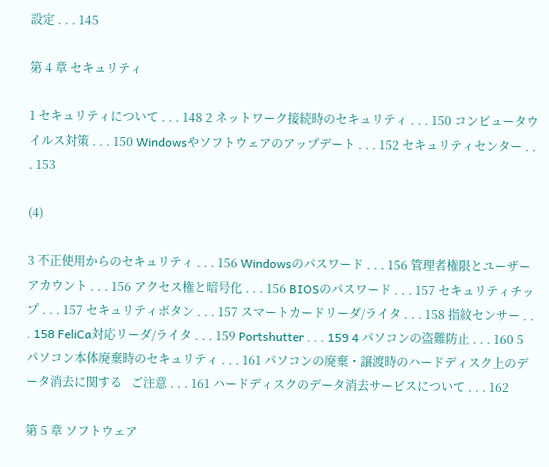設定 . . . 145

第 4 章 セキュリティ

1 セキュリティについて . . . 148 2 ネットワーク接続時のセキュリティ . . . 150 コンピュータウイルス対策 . . . 150 Windowsやソフトウェアのアップデート . . . 152 セキュリティセンター . . . 153

(4)

3 不正使用からのセキュリティ . . . 156 Windowsのパスワード . . . 156 管理者権限とユーザーアカウント . . . 156 アクセス権と暗号化 . . . 156 BIOSのパスワード . . . 157 セキュリティチップ . . . 157 セキュリティボタン . . . 157 スマートカードリーダ/ライタ . . . 158 指紋センサー . . . 158 FeliCa対応リーダ/ライタ . . . 159 Portshutter . . . 159 4 パソコンの盗難防止 . . . 160 5 パソコン本体廃棄時のセキュリティ . . . 161 パソコンの廃棄・譲渡時のハードディスク上のデータ消去に関する   ご注意 . . . 161 ハードディスクのデータ消去サービスについて . . . 162

第 5 章 ソフトウェア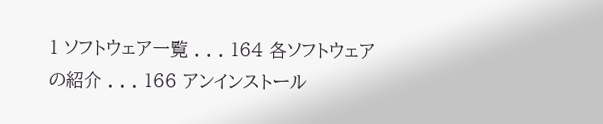1 ソフトウェア一覧 . . . 164 各ソフトウェアの紹介 . . . 166 アンインストール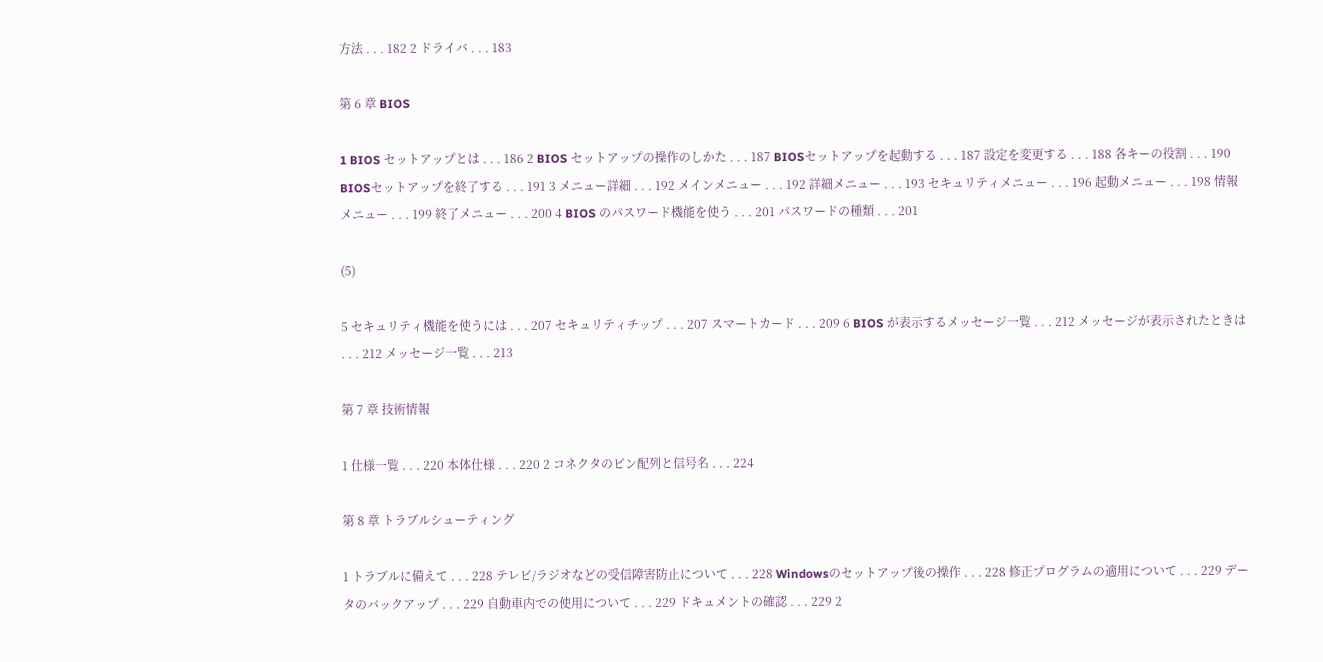方法 . . . 182 2 ドライバ . . . 183

第 6 章 BIOS

1 BIOS セットアップとは . . . 186 2 BIOS セットアップの操作のしかた . . . 187 BIOSセットアップを起動する . . . 187 設定を変更する . . . 188 各キーの役割 . . . 190 BIOSセットアップを終了する . . . 191 3 メニュー詳細 . . . 192 メインメニュー . . . 192 詳細メニュー . . . 193 セキュリティメニュー . . . 196 起動メニュー . . . 198 情報メニュー . . . 199 終了メニュー . . . 200 4 BIOS のパスワード機能を使う . . . 201 パスワードの種類 . . . 201

(5)

5 セキュリティ機能を使うには . . . 207 セキュリティチップ . . . 207 スマートカード . . . 209 6 BIOS が表示するメッセージ一覧 . . . 212 メッセージが表示されたときは . . . 212 メッセージ一覧 . . . 213

第 7 章 技術情報

1 仕様一覧 . . . 220 本体仕様 . . . 220 2 コネクタのピン配列と信号名 . . . 224

第 8 章 トラブルシューティング

1 トラブルに備えて . . . 228 テレビ/ラジオなどの受信障害防止について . . . 228 Windowsのセットアップ後の操作 . . . 228 修正プログラムの適用について . . . 229 データのバックアップ . . . 229 自動車内での使用について . . . 229 ドキュメントの確認 . . . 229 2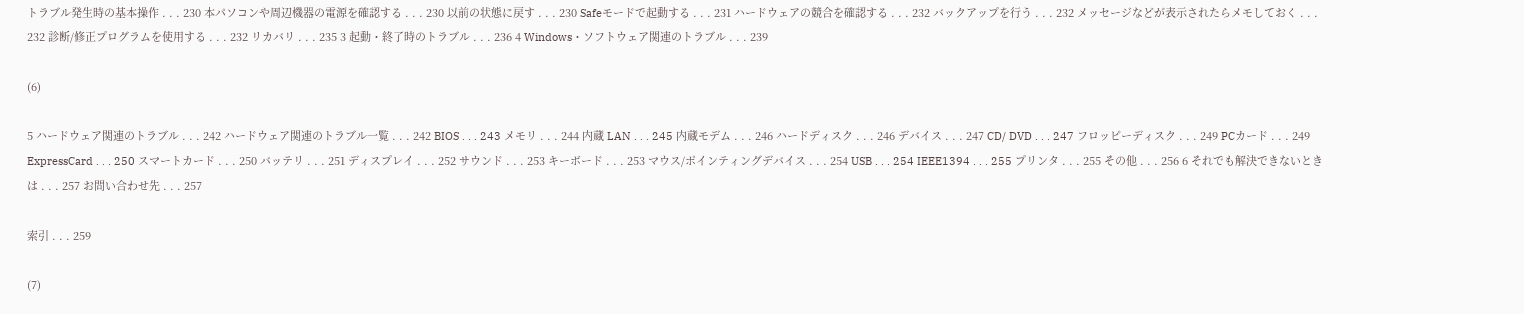トラブル発生時の基本操作 . . . 230 本パソコンや周辺機器の電源を確認する . . . 230 以前の状態に戻す . . . 230 Safeモードで起動する . . . 231 ハードウェアの競合を確認する . . . 232 バックアップを行う . . . 232 メッセージなどが表示されたらメモしておく . . . 232 診断/修正プログラムを使用する . . . 232 リカバリ . . . 235 3 起動・終了時のトラブル . . . 236 4 Windows・ソフトウェア関連のトラブル . . . 239

(6)

5 ハードウェア関連のトラブル . . . 242 ハードウェア関連のトラブル一覧 . . . 242 BIOS . . . 243 メモリ . . . 244 内蔵 LAN . . . 245 内蔵モデム . . . 246 ハードディスク . . . 246 デバイス . . . 247 CD/ DVD . . . 247 フロッピーディスク . . . 249 PCカード . . . 249 ExpressCard . . . 250 スマートカード . . . 250 バッテリ . . . 251 ディスプレイ . . . 252 サウンド . . . 253 キーボード . . . 253 マウス/ポインティングデバイス . . . 254 USB . . . 254 IEEE1394 . . . 255 プリンタ . . . 255 その他 . . . 256 6 それでも解決できないときは . . . 257 お問い合わせ先 . . . 257

索引 . . . 259

(7)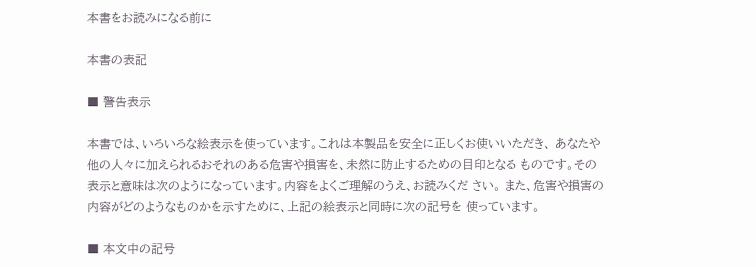本書をお読みになる前に

本書の表記

■ 警告表示

本書では、いろいろな絵表示を使っています。これは本製品を安全に正しくお使いいただき、 あなたや他の人々に加えられるおそれのある危害や損害を、未然に防止するための目印となる ものです。その表示と意味は次のようになっています。内容をよくご理解のうえ、お読みくだ さい。 また、危害や損害の内容がどのようなものかを示すために、上記の絵表示と同時に次の記号を 使っています。

■ 本文中の記号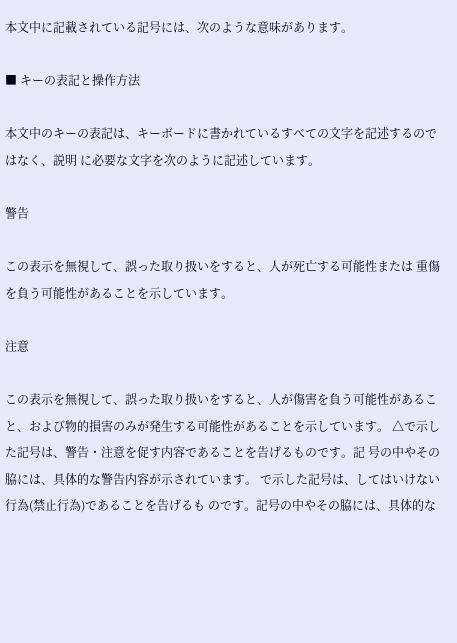本文中に記載されている記号には、次のような意味があります。

■ キーの表記と操作方法

本文中のキーの表記は、キーボードに書かれているすべての文字を記述するのではなく、説明 に必要な文字を次のように記述しています。

警告

この表示を無視して、誤った取り扱いをすると、人が死亡する可能性または 重傷を負う可能性があることを示しています。

注意

この表示を無視して、誤った取り扱いをすると、人が傷害を負う可能性があること、および物的損害のみが発生する可能性があることを示しています。 △で示した記号は、警告・注意を促す内容であることを告げるものです。記 号の中やその脇には、具体的な警告内容が示されています。 で示した記号は、してはいけない行為(禁止行為)であることを告げるも のです。記号の中やその脇には、具体的な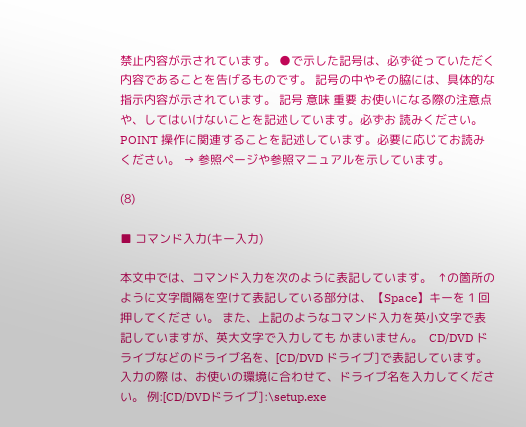禁止内容が示されています。 ●で示した記号は、必ず従っていただく内容であることを告げるものです。 記号の中やその脇には、具体的な指示内容が示されています。 記号 意味 重要 お使いになる際の注意点や、してはいけないことを記述しています。必ずお 読みください。 POINT 操作に関連することを記述しています。必要に応じてお読みください。 → 参照ページや参照マニュアルを示しています。

(8)

■ コマンド入力(キー入力)

本文中では、コマンド入力を次のように表記しています。  ↑の箇所のように文字間隔を空けて表記している部分は、【Space】キーを 1 回押してくださ い。 また、上記のようなコマンド入力を英小文字で表記していますが、英大文字で入力しても かまいません。  CD/DVD ドライブなどのドライブ名を、[CD/DVD ドライブ]で表記しています。入力の際 は、お使いの環境に合わせて、ドライブ名を入力してください。 例:[CD/DVDドライブ]:\setup.exe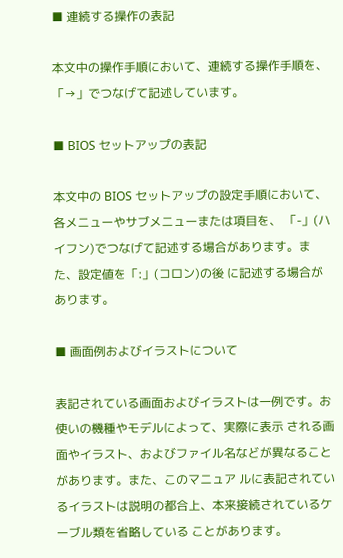■ 連続する操作の表記

本文中の操作手順において、連続する操作手順を、「→」でつなげて記述しています。

■ BIOS セットアップの表記

本文中の BIOS セットアップの設定手順において、各メニューやサブメニューまたは項目を、 「-」(ハイフン)でつなげて記述する場合があります。また、設定値を「:」(コロン)の後 に記述する場合があります。

■ 画面例およびイラストについて

表記されている画面およびイラストは一例です。お使いの機種やモデルによって、実際に表示 される画面やイラスト、およびファイル名などが異なることがあります。また、このマニュア ルに表記されているイラストは説明の都合上、本来接続されているケーブル類を省略している ことがあります。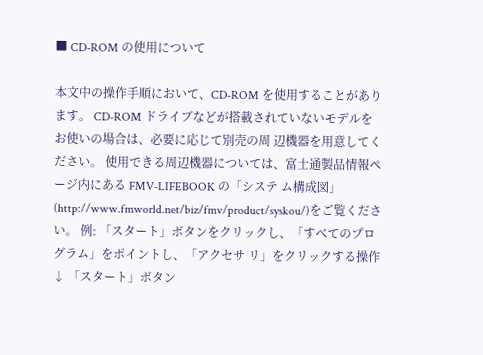■ CD-ROM の使用について

本文中の操作手順において、CD-ROM を使用することがあります。 CD-ROM ドライブなどが搭載されていないモデルをお使いの場合は、必要に応じて別売の周 辺機器を用意してください。 使用できる周辺機器については、富士通製品情報ページ内にある FMV-LIFEBOOK の「システ ム構成図」(http://www.fmworld.net/biz/fmv/product/syskou/)をご覧ください。 例: 「スタート」ボタンをクリックし、「すべてのプログラム」をポイントし、「アクセサ リ」をクリックする操作    ↓ 「スタート」ボタン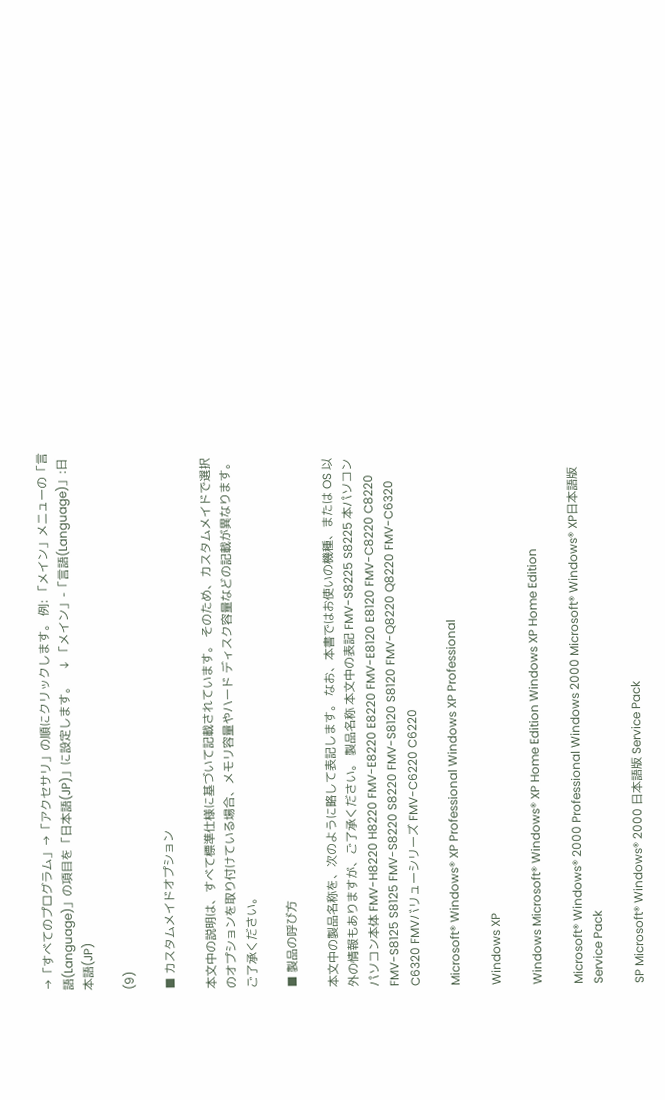→「すべてのプログラム」→「アクセサリ」の順にクリックします。 例: 「メイン」メニューの「言語(Language)」の項目を「日本語(JP)」に設定します。    ↓ 「メイン」-「言語(Language)」:日本語(JP)

(9)

■ カスタムメイドオプション

本文中の説明は、すべて標準仕様に基づいて記載されています。 そのため、カスタムメイドで選択のオプションを取り付けている場合、メモリ容量やハード ディスク容量などの記載が異なります。ご了承ください。

■ 製品の呼び方

本文中の製品名称を、次のように略して表記します。 なお、本書ではお使いの機種、または OS 以外の情報もありますが、ご了承ください。 製品名称 本文中の表記 FMV-S8225 S8225 本パソコン パソコン本体 FMV-H8220 H8220 FMV-E8220 E8220 FMV-E8120 E8120 FMV-C8220 C8220 FMV-S8125 S8125 FMV-S8220 S8220 FMV-S8120 S8120 FMV-Q8220 Q8220 FMV-C6320 C6320 FMVバリューシリーズ FMV-C6220 C6220

Microsoft® Windows® XP Professional Windows XP Professional

Windows XP

Windows Microsoft® Windows® XP Home Edition Windows XP Home Edition

Microsoft® Windows® 2000 Professional Windows 2000 Microsoft® Windows® XP日本語版 Service Pack

SP Microsoft® Windows® 2000 日本語版 Service Pack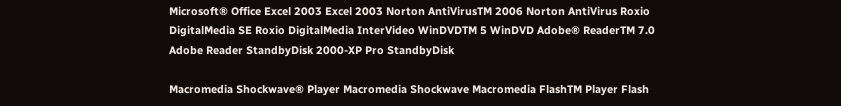Microsoft® Office Excel 2003 Excel 2003 Norton AntiVirusTM 2006 Norton AntiVirus Roxio DigitalMedia SE Roxio DigitalMedia InterVideo WinDVDTM 5 WinDVD Adobe® ReaderTM 7.0 Adobe Reader StandbyDisk 2000-XP Pro StandbyDisk

Macromedia Shockwave® Player Macromedia Shockwave Macromedia FlashTM Player Flash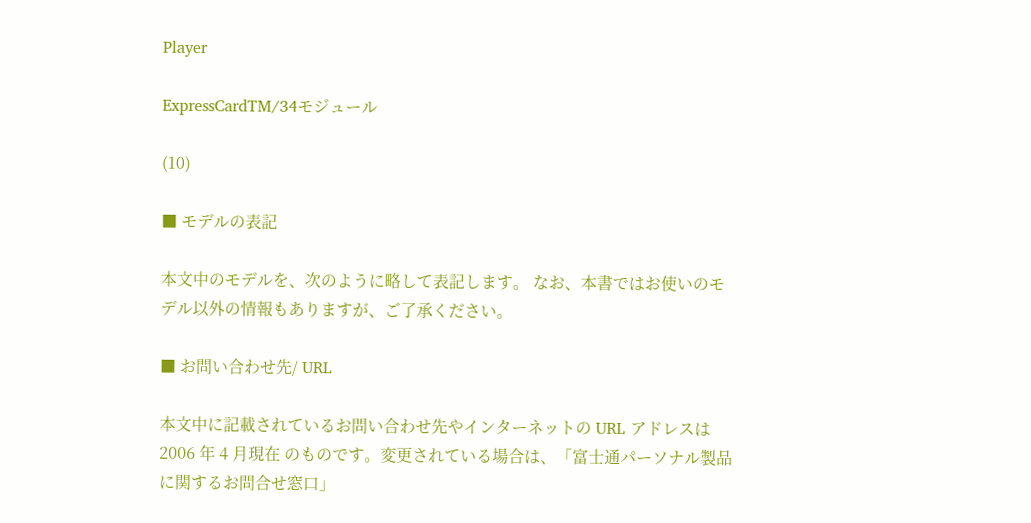Player

ExpressCardTM/34モジュール

(10)

■ モデルの表記

本文中のモデルを、次のように略して表記します。 なお、本書ではお使いのモデル以外の情報もありますが、ご了承ください。

■ お問い合わせ先/ URL

本文中に記載されているお問い合わせ先やインターネットの URL アドレスは 2006 年 4 月現在 のものです。変更されている場合は、「富士通パーソナル製品に関するお問合せ窓口」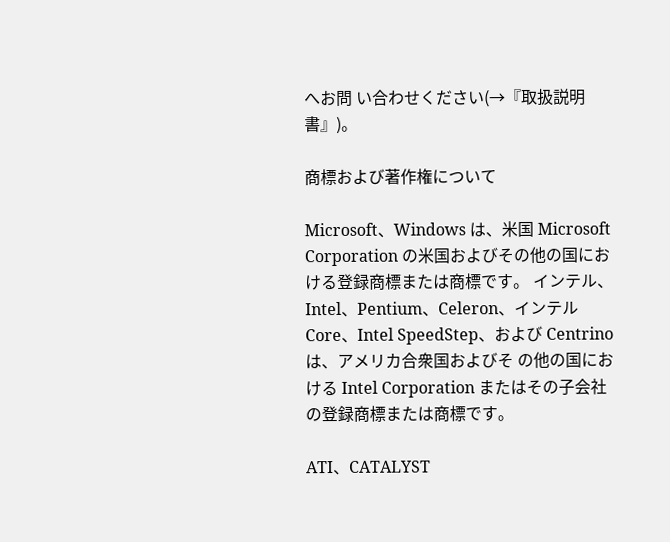へお問 い合わせください(→『取扱説明書』)。

商標および著作権について

Microsoft、Windows は、米国 Microsoft Corporation の米国およびその他の国における登録商標または商標です。 インテル、Intel、Pentium、Celeron、インテル Core、Intel SpeedStep、および Centrino は、アメリカ合衆国およびそ の他の国における Intel Corporation またはその子会社の登録商標または商標です。

ATI、CATALYST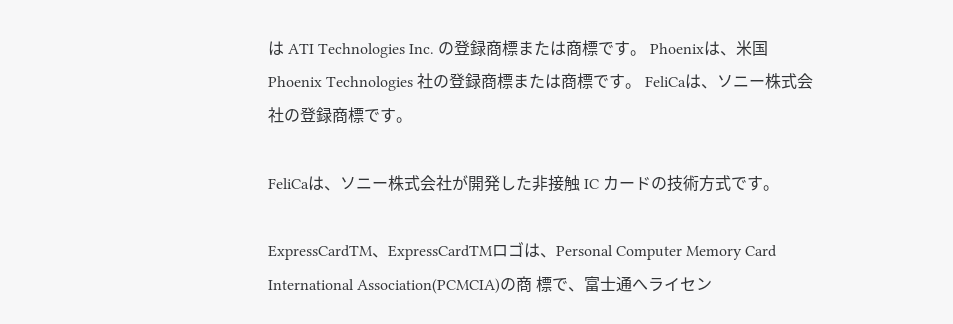は ATI Technologies Inc. の登録商標または商標です。 Phoenixは、米国 Phoenix Technologies 社の登録商標または商標です。 FeliCaは、ソニー株式会社の登録商標です。

FeliCaは、ソニー株式会社が開発した非接触 IC カードの技術方式です。

ExpressCardTM、ExpressCardTMロゴは、Personal Computer Memory Card International Association(PCMCIA)の商 標で、富士通へライセン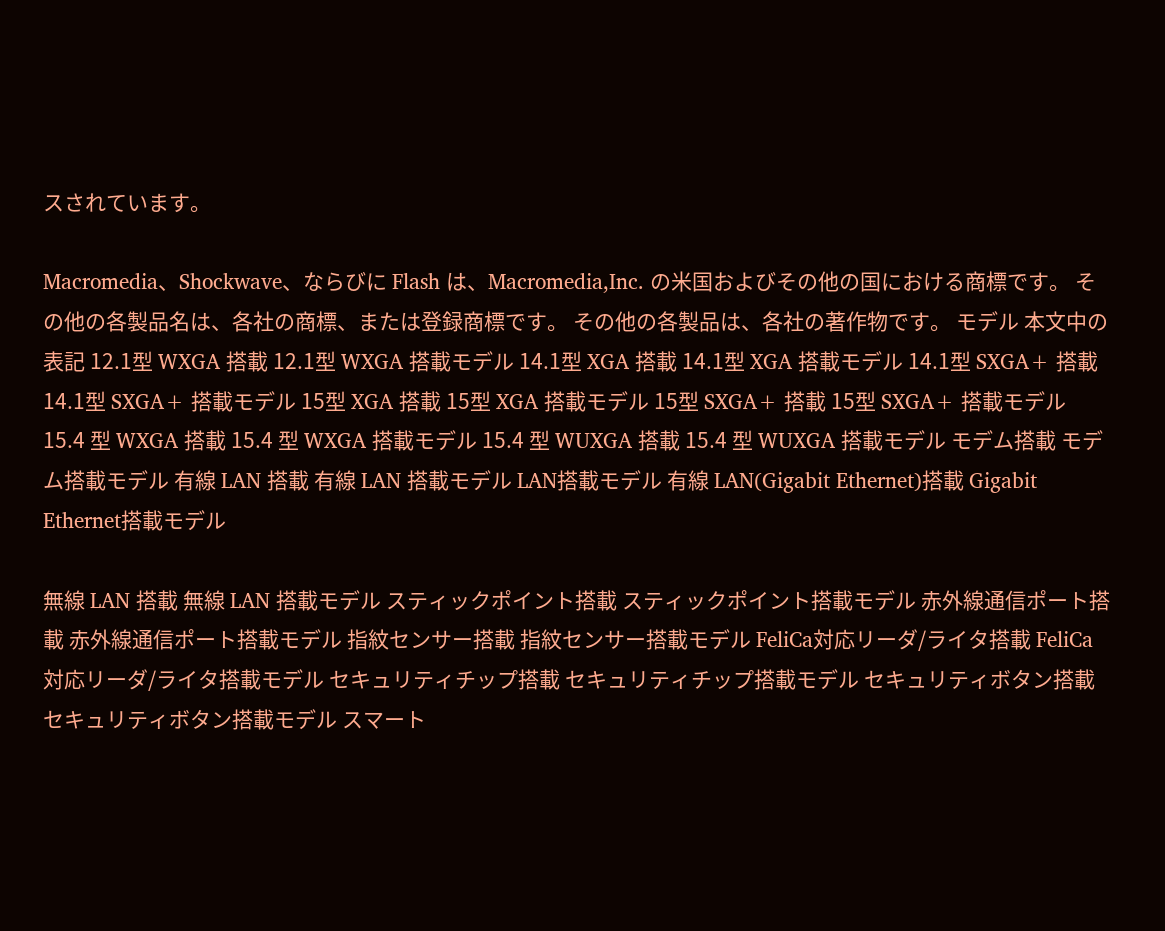スされています。

Macromedia、Shockwave、ならびに Flash は、Macromedia,Inc. の米国およびその他の国における商標です。 その他の各製品名は、各社の商標、または登録商標です。 その他の各製品は、各社の著作物です。 モデル 本文中の表記 12.1型 WXGA 搭載 12.1型 WXGA 搭載モデル 14.1型 XGA 搭載 14.1型 XGA 搭載モデル 14.1型 SXGA+ 搭載 14.1型 SXGA+ 搭載モデル 15型 XGA 搭載 15型 XGA 搭載モデル 15型 SXGA+ 搭載 15型 SXGA+ 搭載モデル 15.4 型 WXGA 搭載 15.4 型 WXGA 搭載モデル 15.4 型 WUXGA 搭載 15.4 型 WUXGA 搭載モデル モデム搭載 モデム搭載モデル 有線 LAN 搭載 有線 LAN 搭載モデル LAN搭載モデル 有線 LAN(Gigabit Ethernet)搭載 Gigabit Ethernet搭載モデル

無線 LAN 搭載 無線 LAN 搭載モデル スティックポイント搭載 スティックポイント搭載モデル 赤外線通信ポート搭載 赤外線通信ポート搭載モデル 指紋センサー搭載 指紋センサー搭載モデル FeliCa対応リーダ/ライタ搭載 FeliCa対応リーダ/ライタ搭載モデル セキュリティチップ搭載 セキュリティチップ搭載モデル セキュリティボタン搭載 セキュリティボタン搭載モデル スマート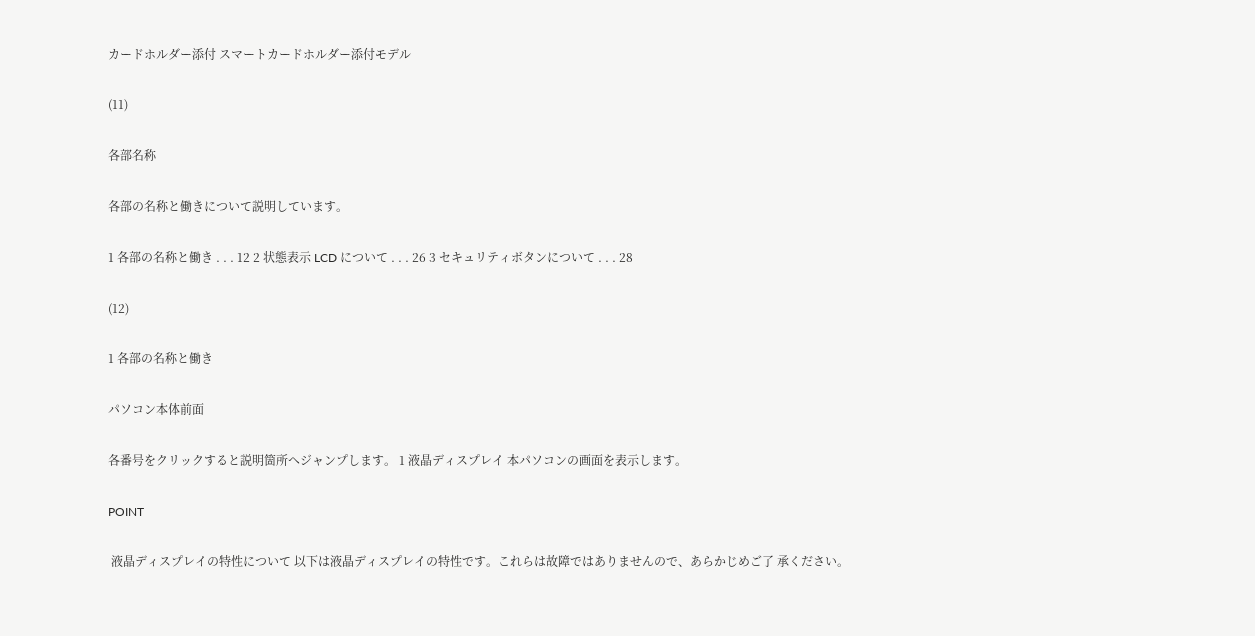カードホルダー添付 スマートカードホルダー添付モデル

(11)

各部名称

各部の名称と働きについて説明しています。

1 各部の名称と働き . . . 12 2 状態表示 LCD について . . . 26 3 セキュリティボタンについて . . . 28

(12)

1 各部の名称と働き

パソコン本体前面

各番号をクリックすると説明箇所へジャンプします。 1 液晶ディスプレイ 本パソコンの画面を表示します。

POINT

 液晶ディスプレイの特性について 以下は液晶ディスプレイの特性です。これらは故障ではありませんので、あらかじめご了 承ください。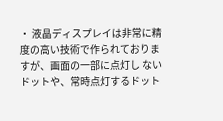・ 液晶ディスプレイは非常に精度の高い技術で作られておりますが、画面の一部に点灯し ないドットや、常時点灯するドット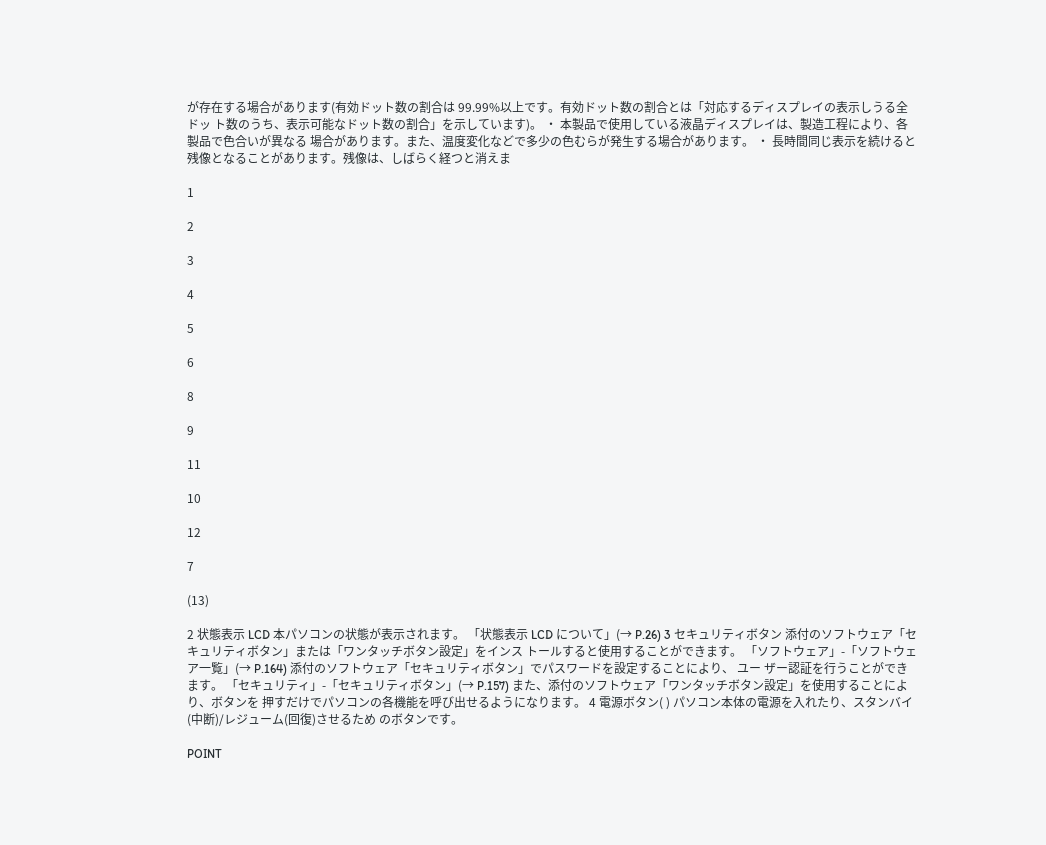が存在する場合があります(有効ドット数の割合は 99.99%以上です。有効ドット数の割合とは「対応するディスプレイの表示しうる全ドッ ト数のうち、表示可能なドット数の割合」を示しています)。 ・ 本製品で使用している液晶ディスプレイは、製造工程により、各製品で色合いが異なる 場合があります。また、温度変化などで多少の色むらが発生する場合があります。 ・ 長時間同じ表示を続けると残像となることがあります。残像は、しばらく経つと消えま

1

2

3

4

5

6

8

9

11

10

12

7

(13)

2 状態表示 LCD 本パソコンの状態が表示されます。 「状態表示 LCD について」(→ P.26) 3 セキュリティボタン 添付のソフトウェア「セキュリティボタン」または「ワンタッチボタン設定」をインス トールすると使用することができます。 「ソフトウェア」-「ソフトウェア一覧」(→ P.164) 添付のソフトウェア「セキュリティボタン」でパスワードを設定することにより、 ユー ザー認証を行うことができます。 「セキュリティ」-「セキュリティボタン」(→ P.157) また、添付のソフトウェア「ワンタッチボタン設定」を使用することにより、ボタンを 押すだけでパソコンの各機能を呼び出せるようになります。 4 電源ボタン( ) パソコン本体の電源を入れたり、スタンバイ(中断)/レジューム(回復)させるため のボタンです。

POINT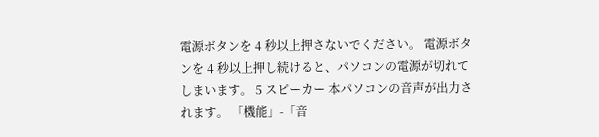電源ボタンを 4 秒以上押さないでください。 電源ボタンを 4 秒以上押し続けると、パソコンの電源が切れてしまいます。 5 スピーカー 本パソコンの音声が出力されます。 「機能」-「音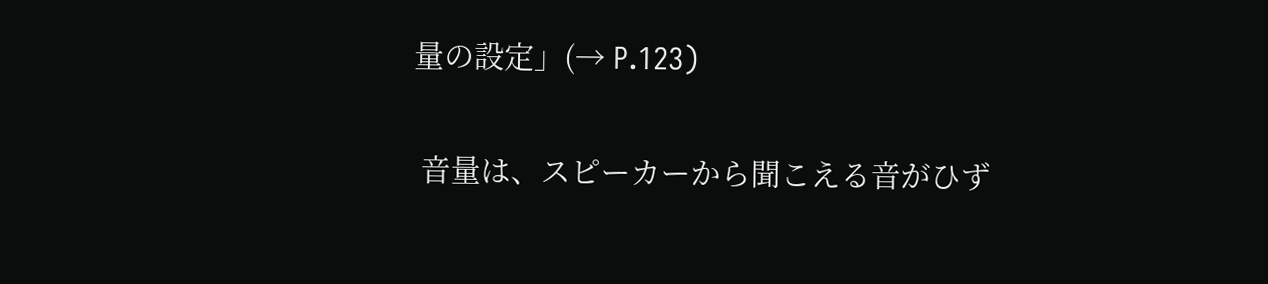量の設定」(→ P.123)

 音量は、スピーカーから聞こえる音がひず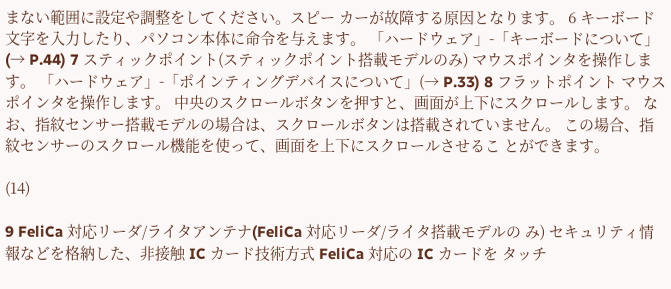まない範囲に設定や調整をしてください。スピー カーが故障する原因となります。 6 キーボード 文字を入力したり、パソコン本体に命令を与えます。 「ハードウェア」-「キーボードについて」(→ P.44) 7 スティックポイント(スティックポイント搭載モデルのみ) マウスポインタを操作します。 「ハードウェア」-「ポインティングデバイスについて」(→ P.33) 8 フラットポイント マウスポインタを操作します。 中央のスクロールボタンを押すと、画面が上下にスクロールします。 なお、指紋センサー搭載モデルの場合は、スクロールボタンは搭載されていません。 この場合、指紋センサーのスクロール機能を使って、画面を上下にスクロールさせるこ とができます。

(14)

9 FeliCa 対応リーダ/ライタアンテナ(FeliCa 対応リーダ/ライタ搭載モデルの み) セキュリティ情報などを格納した、非接触 IC カード技術方式 FeliCa 対応の IC カードを タッチ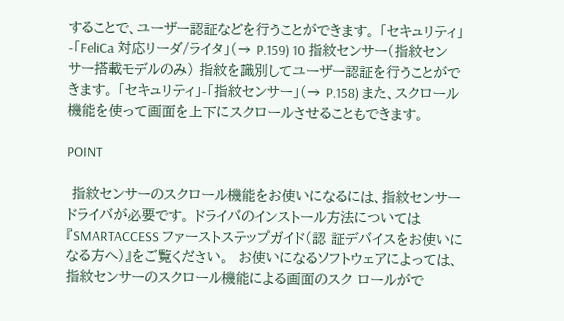することで、ユーザー認証などを行うことができます。 「セキュリティ」-「FeliCa 対応リーダ/ライタ」(→ P.159) 10 指紋センサー(指紋センサー搭載モデルのみ) 指紋を識別してユーザー認証を行うことができます。 「セキュリティ」-「指紋センサー」(→ P.158) また、スクロール機能を使って画面を上下にスクロールさせることもできます。

POINT

 指紋センサーのスクロール機能をお使いになるには、指紋センサードライバが必要です。 ドライバのインストール方法については『SMARTACCESS ファーストステップガイド(認 証デバイスをお使いになる方へ)』をご覧ください。  お使いになるソフトウェアによっては、指紋センサーのスクロール機能による画面のスク ロールがで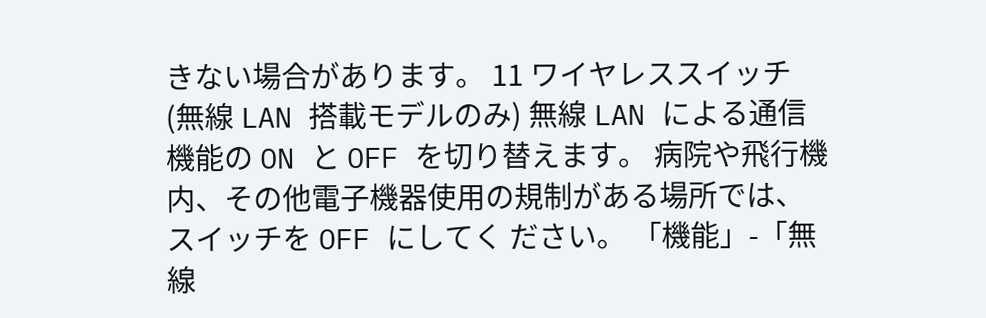きない場合があります。 11 ワイヤレススイッチ(無線 LAN 搭載モデルのみ) 無線 LAN による通信機能の ON と OFF を切り替えます。 病院や飛行機内、その他電子機器使用の規制がある場所では、スイッチを OFF にしてく ださい。 「機能」-「無線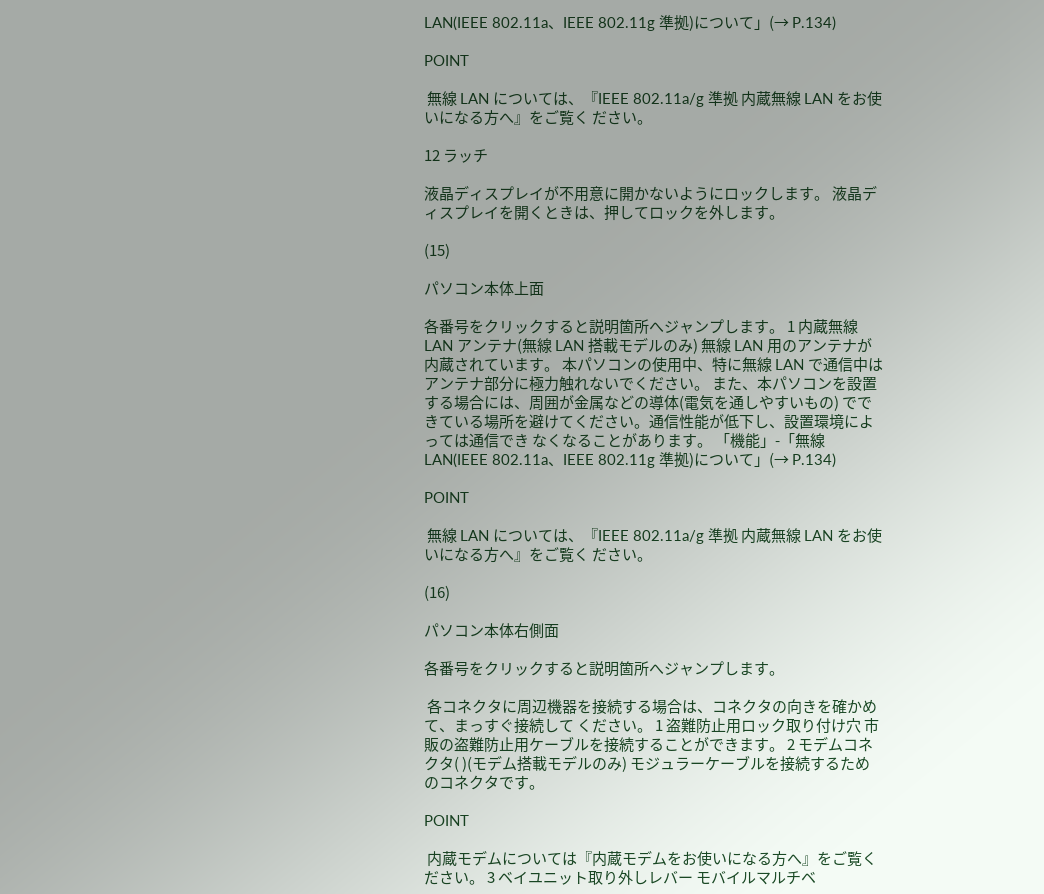LAN(IEEE 802.11a、IEEE 802.11g 準拠)について」(→ P.134)

POINT

 無線 LAN については、『IEEE 802.11a/g 準拠 内蔵無線 LAN をお使いになる方へ』をご覧く ださい。

12 ラッチ

液晶ディスプレイが不用意に開かないようにロックします。 液晶ディスプレイを開くときは、押してロックを外します。

(15)

パソコン本体上面

各番号をクリックすると説明箇所へジャンプします。 1 内蔵無線 LAN アンテナ(無線 LAN 搭載モデルのみ) 無線 LAN 用のアンテナが内蔵されています。 本パソコンの使用中、特に無線 LAN で通信中はアンテナ部分に極力触れないでください。 また、本パソコンを設置する場合には、周囲が金属などの導体(電気を通しやすいもの) でできている場所を避けてください。通信性能が低下し、設置環境によっては通信でき なくなることがあります。 「機能」-「無線 LAN(IEEE 802.11a、IEEE 802.11g 準拠)について」(→ P.134)

POINT

 無線 LAN については、『IEEE 802.11a/g 準拠 内蔵無線 LAN をお使いになる方へ』をご覧く ださい。

(16)

パソコン本体右側面

各番号をクリックすると説明箇所へジャンプします。

 各コネクタに周辺機器を接続する場合は、コネクタの向きを確かめて、まっすぐ接続して ください。 1 盗難防止用ロック取り付け穴 市販の盗難防止用ケーブルを接続することができます。 2 モデムコネクタ( )(モデム搭載モデルのみ) モジュラーケーブルを接続するためのコネクタです。

POINT

 内蔵モデムについては『内蔵モデムをお使いになる方へ』をご覧ください。 3 ベイユニット取り外しレバー モバイルマルチベ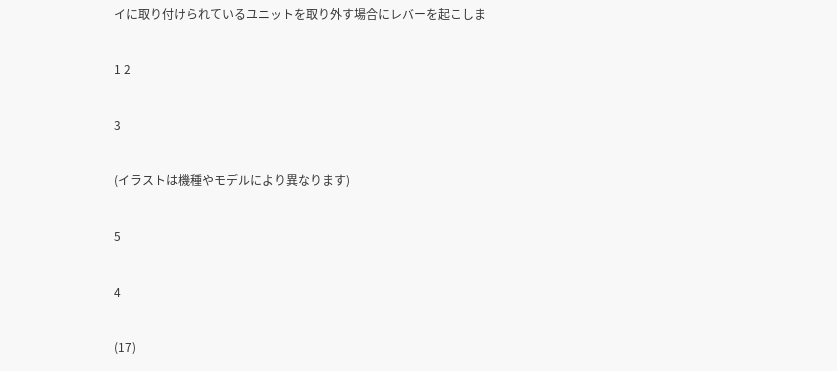イに取り付けられているユニットを取り外す場合にレバーを起こしま

1 2

3

(イラストは機種やモデルにより異なります)

5

4

(17)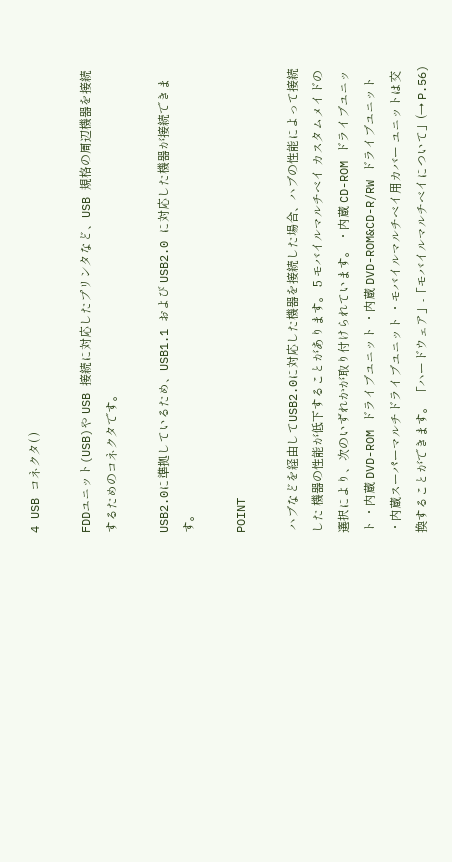4 USB コネクタ( )

FDDユニット(USB)や USB 接続に対応したプリンタなど、USB 規格の周辺機器を接続 するためのコネクタです。

USB2.0に準拠しているため、USB1.1 および USB2.0 に対応した機器が接続できます。

POINT

 ハブなどを経由してUSB2.0に対応した機器を接続した場合、ハブの性能によって接続した 機器の性能が低下することがあります。 5 モバイルマルチベイ カスタムメイドの選択により、次のいずれかが取り付けられています。 ・内蔵 CD-ROM ドライブユニット ・内蔵 DVD-ROM ドライブユニット ・内蔵 DVD-ROM&CD-R/RW ドライブユニット ・内蔵スーパーマルチドライブユニット ・モバイルマルチベイ用カバー ユニットは交換することができます。 「ハードウェア」-「モバイルマルチベイについて」(→ P.56)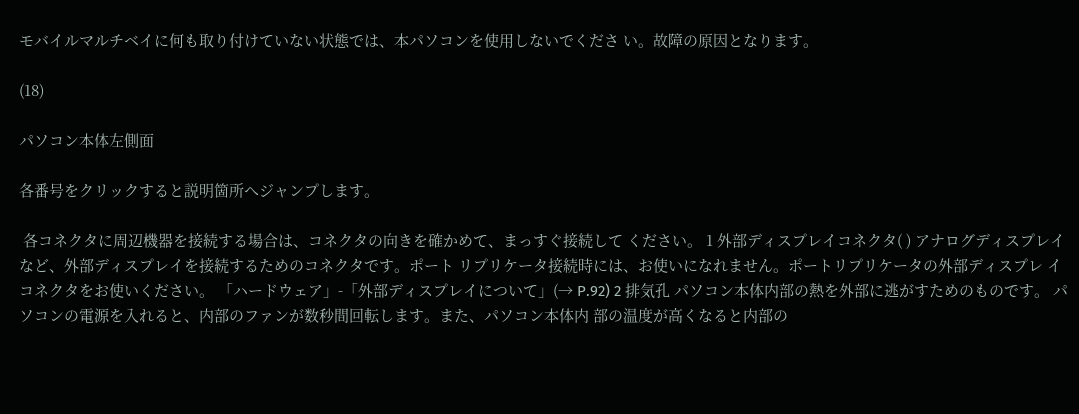モバイルマルチベイに何も取り付けていない状態では、本パソコンを使用しないでくださ い。故障の原因となります。

(18)

パソコン本体左側面

各番号をクリックすると説明箇所へジャンプします。

 各コネクタに周辺機器を接続する場合は、コネクタの向きを確かめて、まっすぐ接続して ください。 1 外部ディスプレイコネクタ( ) アナログディスプレイなど、外部ディスプレイを接続するためのコネクタです。ポート リプリケータ接続時には、お使いになれません。ポートリプリケータの外部ディスプレ イコネクタをお使いください。 「ハードウェア」-「外部ディスプレイについて」(→ P.92) 2 排気孔 パソコン本体内部の熱を外部に逃がすためのものです。 パソコンの電源を入れると、内部のファンが数秒間回転します。また、パソコン本体内 部の温度が高くなると内部の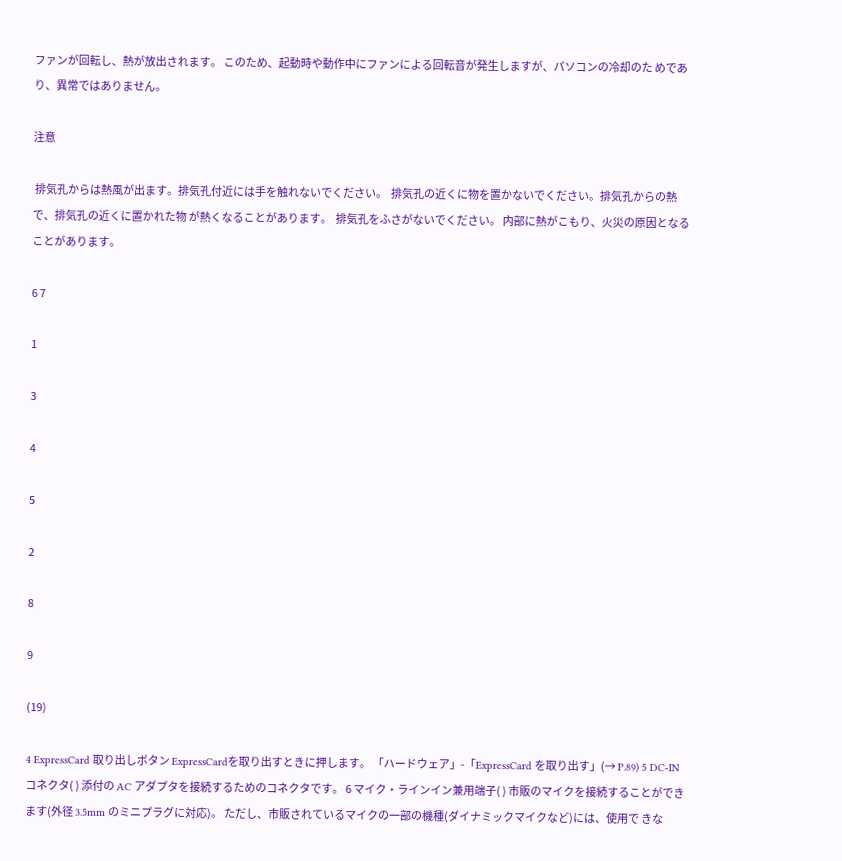ファンが回転し、熱が放出されます。 このため、起動時や動作中にファンによる回転音が発生しますが、パソコンの冷却のた めであり、異常ではありません。

注意

 排気孔からは熱風が出ます。排気孔付近には手を触れないでください。  排気孔の近くに物を置かないでください。排気孔からの熱で、排気孔の近くに置かれた物 が熱くなることがあります。  排気孔をふさがないでください。 内部に熱がこもり、火災の原因となることがあります。

6 7

1

3

4

5

2

8

9

(19)

4 ExpressCard 取り出しボタン ExpressCardを取り出すときに押します。 「ハードウェア」-「ExpressCard を取り出す」(→ P.89) 5 DC-IN コネクタ( ) 添付の AC アダプタを接続するためのコネクタです。 6 マイク・ラインイン兼用端子( ) 市販のマイクを接続することができます(外径 3.5mm のミニプラグに対応)。 ただし、市販されているマイクの一部の機種(ダイナミックマイクなど)には、使用で きな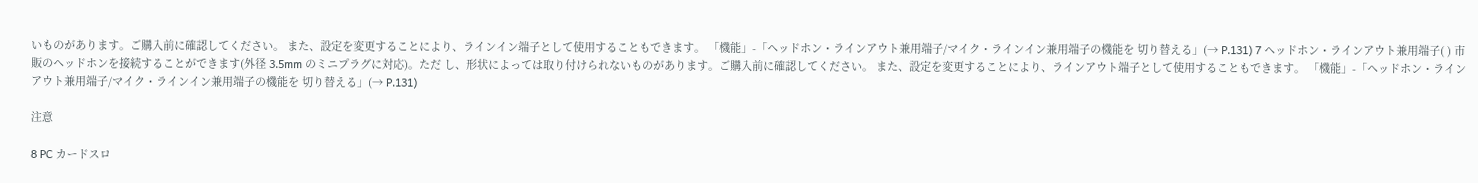いものがあります。ご購入前に確認してください。 また、設定を変更することにより、ラインイン端子として使用することもできます。 「機能」-「ヘッドホン・ラインアウト兼用端子/マイク・ラインイン兼用端子の機能を 切り替える」(→ P.131) 7 ヘッドホン・ラインアウト兼用端子( ) 市販のヘッドホンを接続することができます(外径 3.5mm のミニプラグに対応)。ただ し、形状によっては取り付けられないものがあります。ご購入前に確認してください。 また、設定を変更することにより、ラインアウト端子として使用することもできます。 「機能」-「ヘッドホン・ラインアウト兼用端子/マイク・ラインイン兼用端子の機能を 切り替える」(→ P.131)

注意

8 PC カードスロ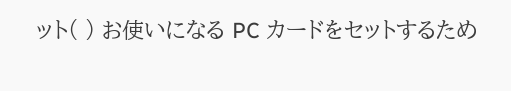ット( ) お使いになる PC カードをセットするため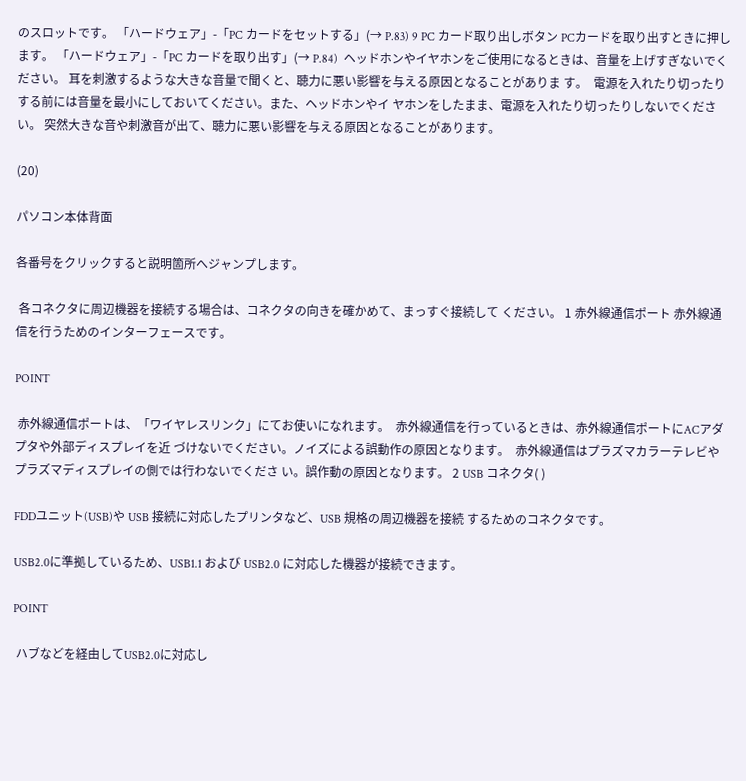のスロットです。 「ハードウェア」-「PC カードをセットする」(→ P.83) 9 PC カード取り出しボタン PCカードを取り出すときに押します。 「ハードウェア」-「PC カードを取り出す」(→ P.84)  ヘッドホンやイヤホンをご使用になるときは、音量を上げすぎないでください。 耳を刺激するような大きな音量で聞くと、聴力に悪い影響を与える原因となることがありま す。  電源を入れたり切ったりする前には音量を最小にしておいてください。また、ヘッドホンやイ ヤホンをしたまま、電源を入れたり切ったりしないでください。 突然大きな音や刺激音が出て、聴力に悪い影響を与える原因となることがあります。

(20)

パソコン本体背面

各番号をクリックすると説明箇所へジャンプします。

 各コネクタに周辺機器を接続する場合は、コネクタの向きを確かめて、まっすぐ接続して ください。 1 赤外線通信ポート 赤外線通信を行うためのインターフェースです。

POINT

 赤外線通信ポートは、「ワイヤレスリンク」にてお使いになれます。  赤外線通信を行っているときは、赤外線通信ポートにACアダプタや外部ディスプレイを近 づけないでください。ノイズによる誤動作の原因となります。  赤外線通信はプラズマカラーテレビやプラズマディスプレイの側では行わないでくださ い。誤作動の原因となります。 2 USB コネクタ( )

FDDユニット(USB)や USB 接続に対応したプリンタなど、USB 規格の周辺機器を接続 するためのコネクタです。

USB2.0に準拠しているため、USB1.1 および USB2.0 に対応した機器が接続できます。

POINT

 ハブなどを経由してUSB2.0に対応し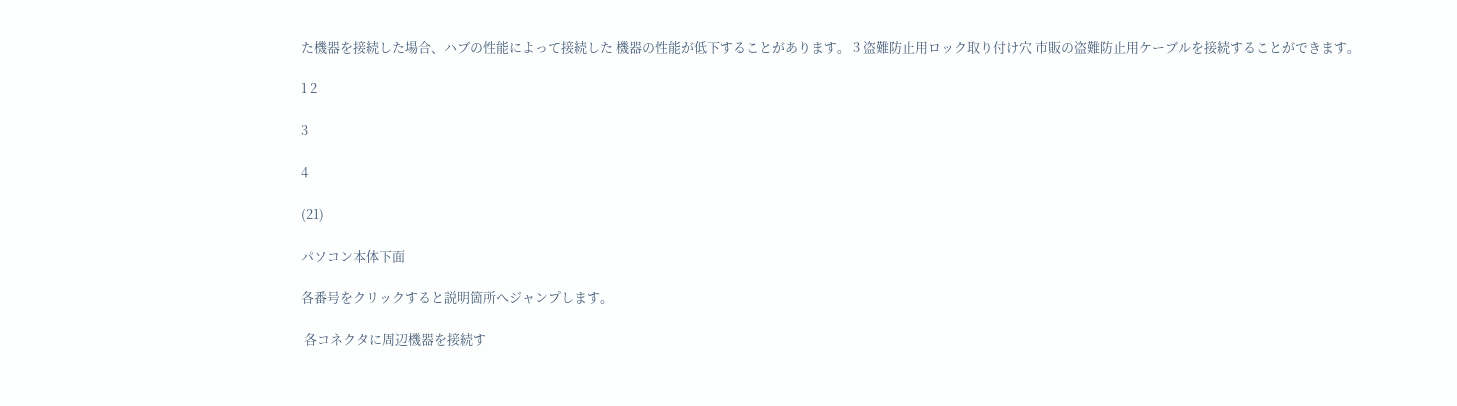た機器を接続した場合、ハブの性能によって接続した 機器の性能が低下することがあります。 3 盗難防止用ロック取り付け穴 市販の盗難防止用ケーブルを接続することができます。

1 2

3

4

(21)

パソコン本体下面

各番号をクリックすると説明箇所へジャンプします。

 各コネクタに周辺機器を接続す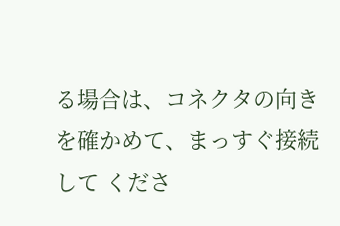る場合は、コネクタの向きを確かめて、まっすぐ接続して くださ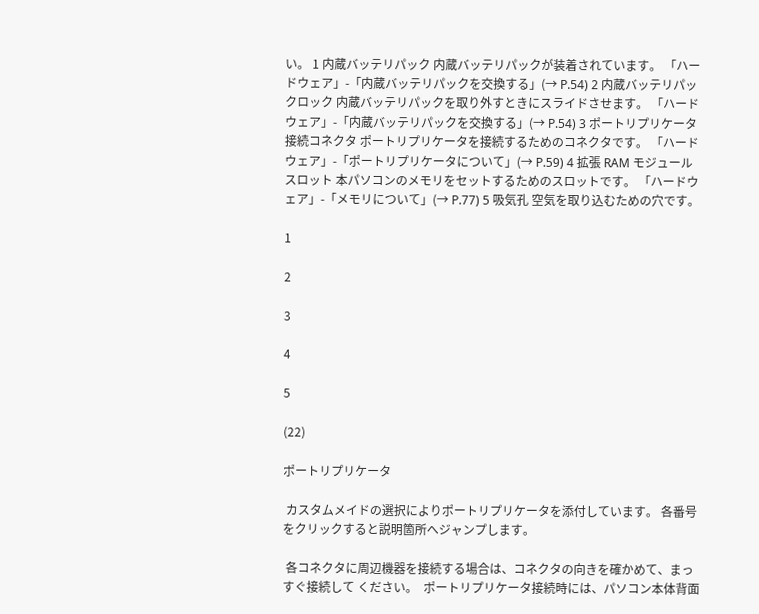い。 1 内蔵バッテリパック 内蔵バッテリパックが装着されています。 「ハードウェア」-「内蔵バッテリパックを交換する」(→ P.54) 2 内蔵バッテリパックロック 内蔵バッテリパックを取り外すときにスライドさせます。 「ハードウェア」-「内蔵バッテリパックを交換する」(→ P.54) 3 ポートリプリケータ接続コネクタ ポートリプリケータを接続するためのコネクタです。 「ハードウェア」-「ポートリプリケータについて」(→ P.59) 4 拡張 RAM モジュールスロット 本パソコンのメモリをセットするためのスロットです。 「ハードウェア」-「メモリについて」(→ P.77) 5 吸気孔 空気を取り込むための穴です。

1

2

3

4

5

(22)

ポートリプリケータ

 カスタムメイドの選択によりポートリプリケータを添付しています。 各番号をクリックすると説明箇所へジャンプします。

 各コネクタに周辺機器を接続する場合は、コネクタの向きを確かめて、まっすぐ接続して ください。  ポートリプリケータ接続時には、パソコン本体背面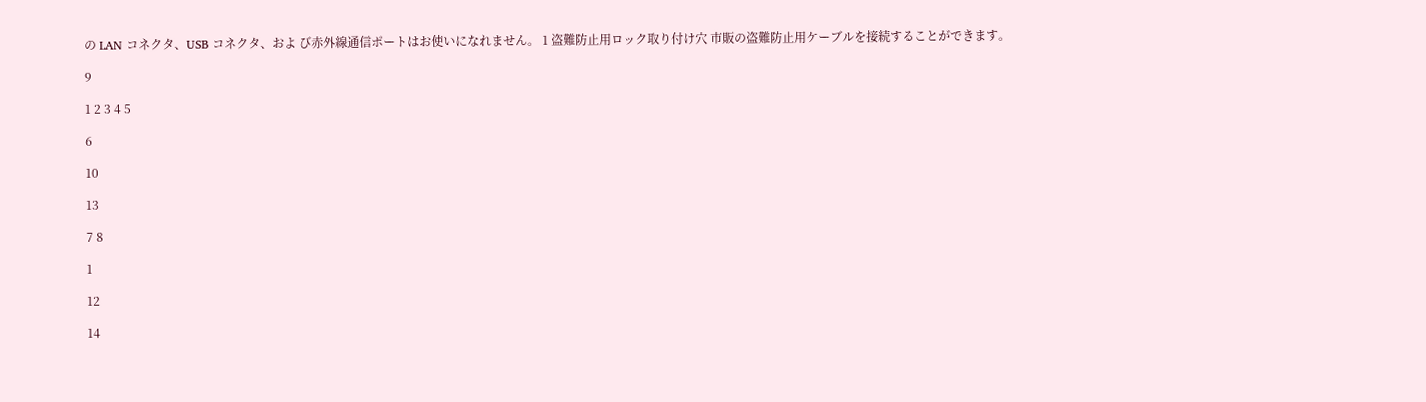の LAN コネクタ、USB コネクタ、およ び赤外線通信ポートはお使いになれません。 1 盗難防止用ロック取り付け穴 市販の盗難防止用ケーブルを接続することができます。

9

1 2 3 4 5

6

10

13

7 8

1

12

14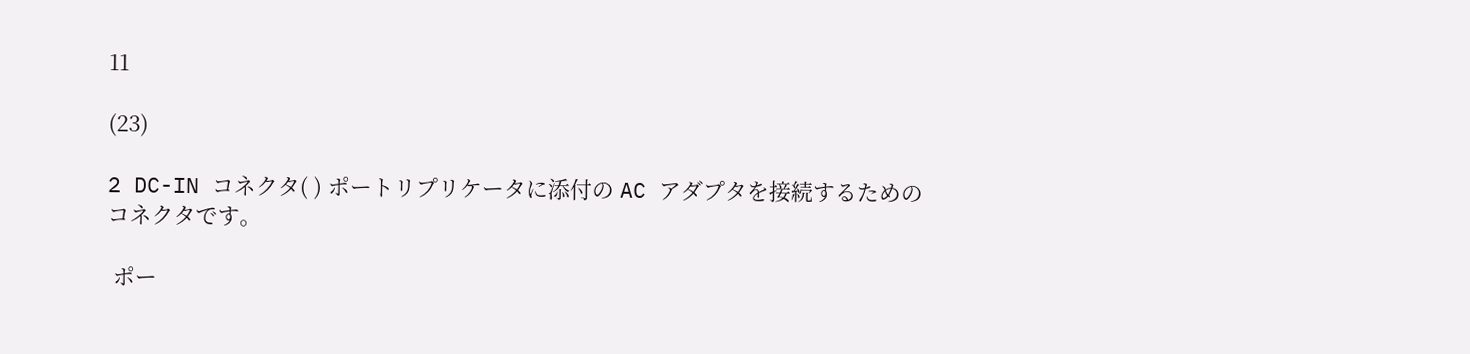11

(23)

2 DC-IN コネクタ( ) ポートリプリケータに添付の AC アダプタを接続するためのコネクタです。

 ポー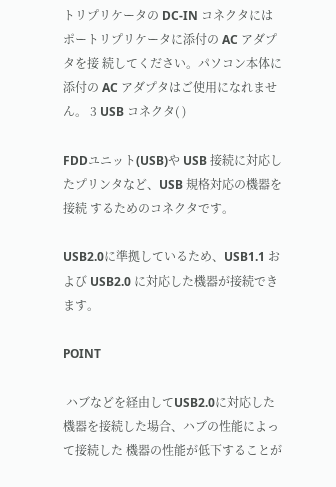トリプリケータの DC-IN コネクタにはポートリプリケータに添付の AC アダプタを接 続してください。パソコン本体に添付の AC アダプタはご使用になれません。 3 USB コネクタ( )

FDDユニット(USB)や USB 接続に対応したプリンタなど、USB 規格対応の機器を接続 するためのコネクタです。

USB2.0に準拠しているため、USB1.1 および USB2.0 に対応した機器が接続できます。

POINT

 ハブなどを経由してUSB2.0に対応した機器を接続した場合、ハブの性能によって接続した 機器の性能が低下することが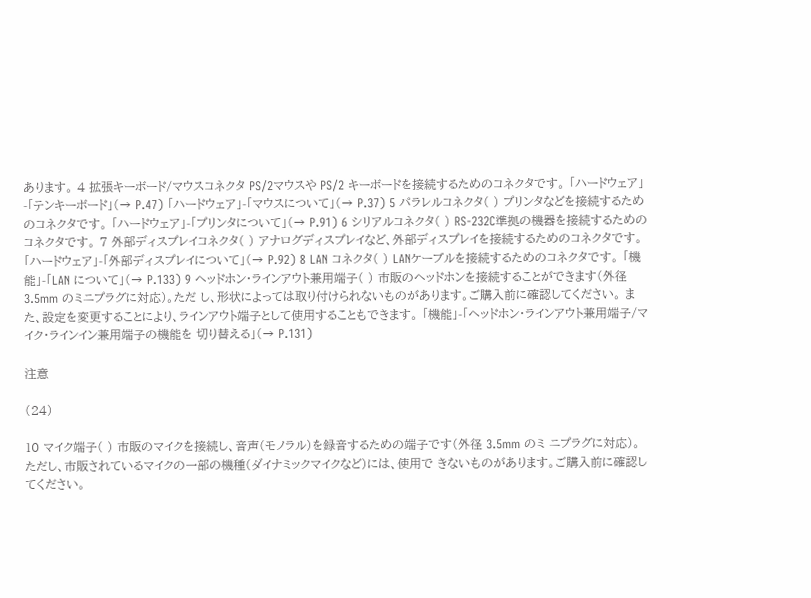あります。 4 拡張キーボード/マウスコネクタ PS/2マウスや PS/2 キーボードを接続するためのコネクタです。 「ハードウェア」-「テンキーボード」(→ P.47) 「ハードウェア」-「マウスについて」(→ P.37) 5 パラレルコネクタ( ) プリンタなどを接続するためのコネクタです。 「ハードウェア」-「プリンタについて」(→ P.91) 6 シリアルコネクタ( ) RS-232C準拠の機器を接続するためのコネクタです。 7 外部ディスプレイコネクタ( ) アナログディスプレイなど、外部ディスプレイを接続するためのコネクタです。 「ハードウェア」-「外部ディスプレイについて」(→ P.92) 8 LAN コネクタ( ) LANケーブルを接続するためのコネクタです。 「機能」-「LAN について」(→ P.133) 9 ヘッドホン・ラインアウト兼用端子( ) 市販のヘッドホンを接続することができます(外径 3.5mm のミニプラグに対応)。ただ し、形状によっては取り付けられないものがあります。ご購入前に確認してください。 また、設定を変更することにより、ラインアウト端子として使用することもできます。 「機能」-「ヘッドホン・ラインアウト兼用端子/マイク・ラインイン兼用端子の機能を 切り替える」(→ P.131)

注意

(24)

10 マイク端子( ) 市販のマイクを接続し、音声(モノラル)を録音するための端子です(外径 3.5mm のミ ニプラグに対応)。 ただし、市販されているマイクの一部の機種(ダイナミックマイクなど)には、使用で きないものがあります。ご購入前に確認してください。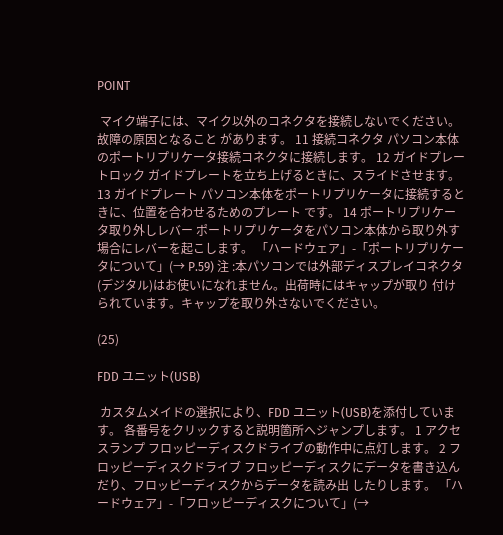POINT

 マイク端子には、マイク以外のコネクタを接続しないでください。故障の原因となること があります。 11 接続コネクタ パソコン本体のポートリプリケータ接続コネクタに接続します。 12 ガイドプレートロック ガイドプレートを立ち上げるときに、スライドさせます。 13 ガイドプレート パソコン本体をポートリプリケータに接続するときに、位置を合わせるためのプレート です。 14 ポートリプリケータ取り外しレバー ポートリプリケータをパソコン本体から取り外す場合にレバーを起こします。 「ハードウェア」-「ポートリプリケータについて」(→ P.59) 注 :本パソコンでは外部ディスプレイコネクタ(デジタル)はお使いになれません。出荷時にはキャップが取り 付けられています。キャップを取り外さないでください。

(25)

FDD ユニット(USB)

 カスタムメイドの選択により、FDD ユニット(USB)を添付しています。 各番号をクリックすると説明箇所へジャンプします。 1 アクセスランプ フロッピーディスクドライブの動作中に点灯します。 2 フロッピーディスクドライブ フロッピーディスクにデータを書き込んだり、フロッピーディスクからデータを読み出 したりします。 「ハードウェア」-「フロッピーディスクについて」(→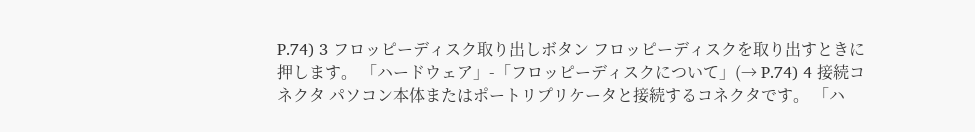P.74) 3 フロッピーディスク取り出しボタン フロッピーディスクを取り出すときに押します。 「ハードウェア」-「フロッピーディスクについて」(→ P.74) 4 接続コネクタ パソコン本体またはポートリプリケータと接続するコネクタです。 「ハ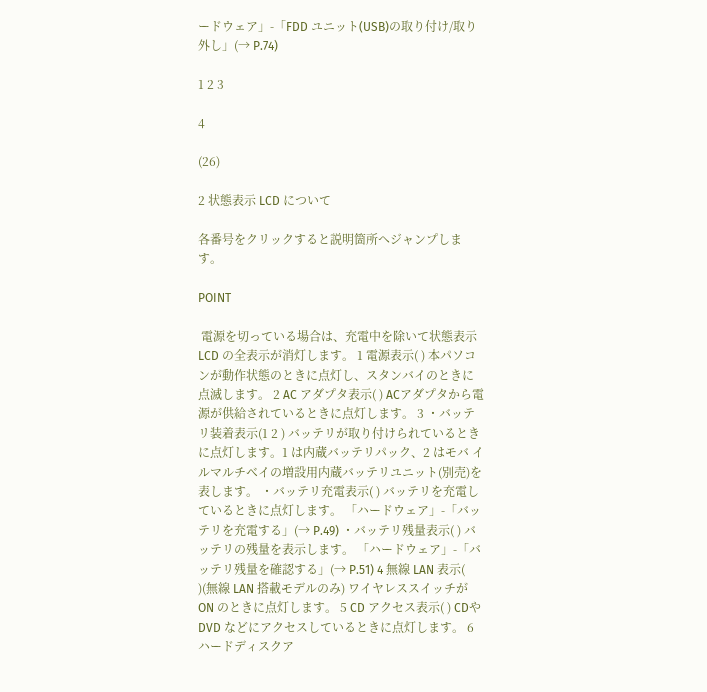ードウェア」-「FDD ユニット(USB)の取り付け/取り外し」(→ P.74)

1 2 3

4

(26)

2 状態表示 LCD について

各番号をクリックすると説明箇所へジャンプします。

POINT

 電源を切っている場合は、充電中を除いて状態表示 LCD の全表示が消灯します。 1 電源表示( ) 本パソコンが動作状態のときに点灯し、スタンバイのときに点滅します。 2 AC アダプタ表示( ) ACアダプタから電源が供給されているときに点灯します。 3 ・バッテリ装着表示(1 2 ) バッテリが取り付けられているときに点灯します。1 は内蔵バッテリパック、2 はモバ イルマルチベイの増設用内蔵バッテリユニット(別売)を表します。 ・バッテリ充電表示( ) バッテリを充電しているときに点灯します。 「ハードウェア」-「バッテリを充電する」(→ P.49) ・バッテリ残量表示( ) バッテリの残量を表示します。 「ハードウェア」-「バッテリ残量を確認する」(→ P.51) 4 無線 LAN 表示( )(無線 LAN 搭載モデルのみ) ワイヤレススイッチが ON のときに点灯します。 5 CD アクセス表示( ) CDや DVD などにアクセスしているときに点灯します。 6 ハードディスクア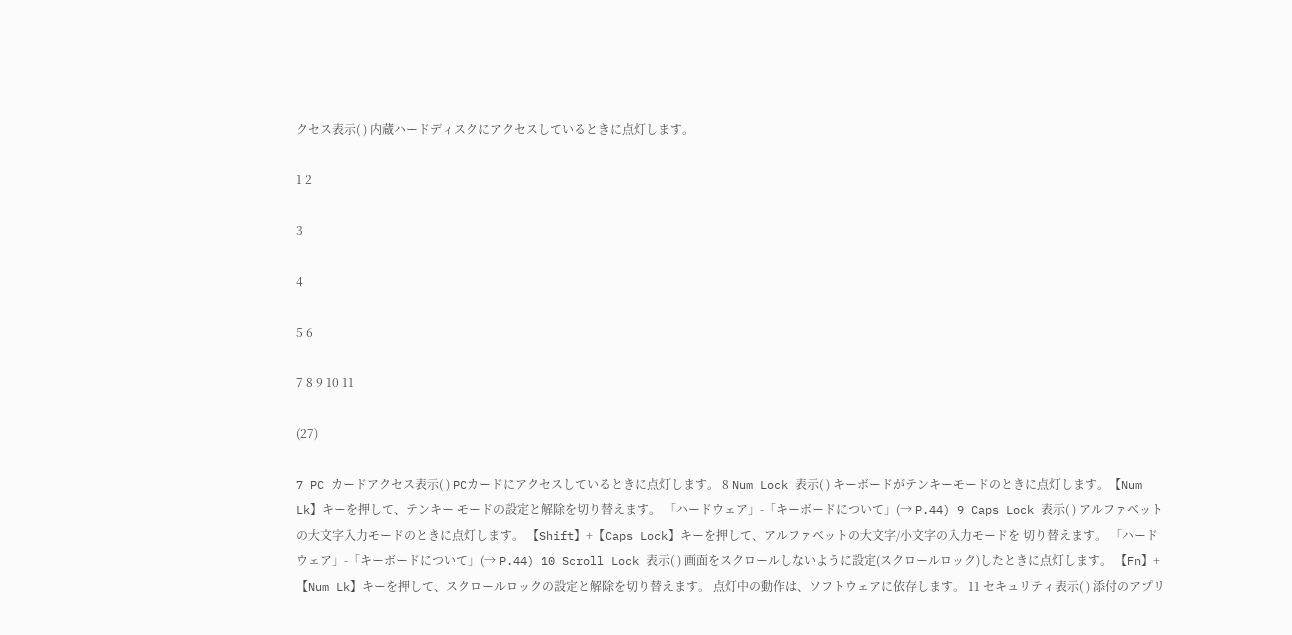クセス表示( ) 内蔵ハードディスクにアクセスしているときに点灯します。

1 2

3

4

5 6

7 8 9 10 11

(27)

7 PC カードアクセス表示( ) PCカードにアクセスしているときに点灯します。 8 Num Lock 表示( ) キーボードがテンキーモードのときに点灯します。【Num Lk】キーを押して、テンキー モードの設定と解除を切り替えます。 「ハードウェア」-「キーボードについて」(→ P.44) 9 Caps Lock 表示( ) アルファベットの大文字入力モードのときに点灯します。 【Shift】+【Caps Lock】キーを押して、アルファベットの大文字/小文字の入力モードを 切り替えます。 「ハードウェア」-「キーボードについて」(→ P.44) 10 Scroll Lock 表示( ) 画面をスクロールしないように設定(スクロールロック)したときに点灯します。 【Fn】+【Num Lk】キーを押して、スクロールロックの設定と解除を切り替えます。 点灯中の動作は、ソフトウェアに依存します。 11 セキュリティ表示( ) 添付のアプリ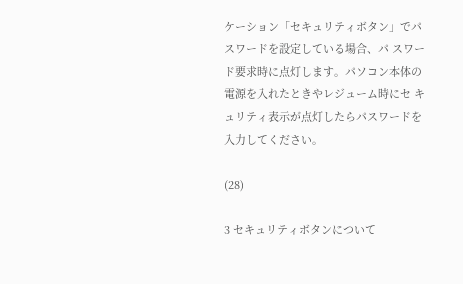ケーション「セキュリティボタン」でパスワードを設定している場合、パ スワード要求時に点灯します。パソコン本体の電源を入れたときやレジューム時にセ キュリティ表示が点灯したらパスワードを入力してください。

(28)

3 セキュリティボタンについて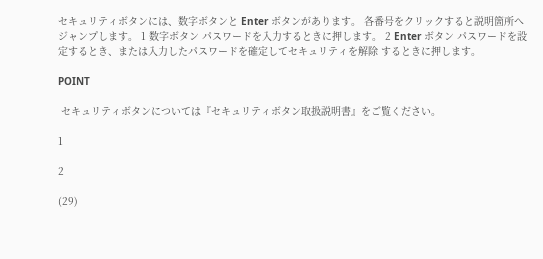セキュリティボタンには、数字ボタンと Enter ボタンがあります。 各番号をクリックすると説明箇所へジャンプします。 1 数字ボタン パスワードを入力するときに押します。 2 Enter ボタン パスワードを設定するとき、または入力したパスワードを確定してセキュリティを解除 するときに押します。

POINT

 セキュリティボタンについては『セキュリティボタン取扱説明書』をご覧ください。

1

2

(29)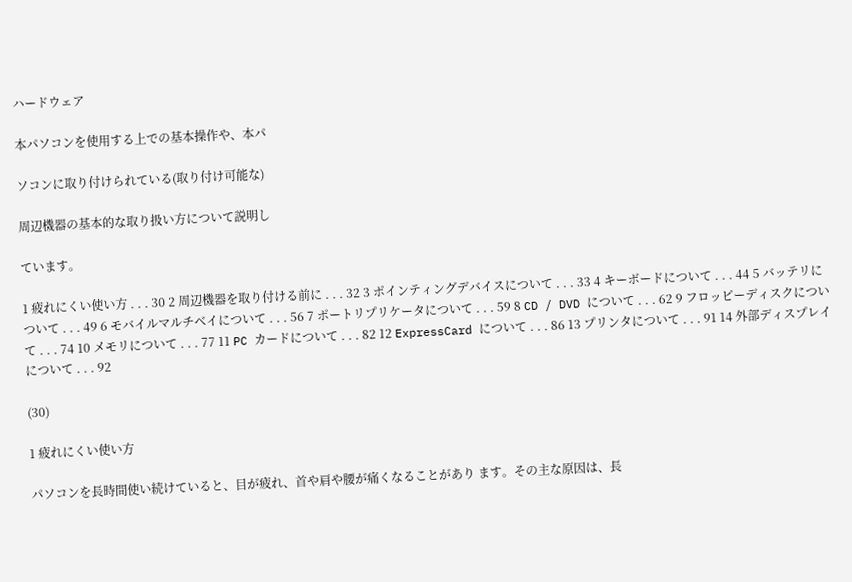ハードウェア

本パソコンを使用する上での基本操作や、本パ

ソコンに取り付けられている(取り付け可能な)

周辺機器の基本的な取り扱い方について説明し

ています。

1 疲れにくい使い方 . . . 30 2 周辺機器を取り付ける前に . . . 32 3 ポインティングデバイスについて . . . 33 4 キーボードについて . . . 44 5 バッテリについて . . . 49 6 モバイルマルチベイについて . . . 56 7 ポートリプリケータについて . . . 59 8 CD / DVD について . . . 62 9 フロッピーディスクについて . . . 74 10 メモリについて . . . 77 11 PC カードについて . . . 82 12 ExpressCard について . . . 86 13 プリンタについて . . . 91 14 外部ディスプレイについて . . . 92

(30)

1 疲れにくい使い方

パソコンを長時間使い続けていると、目が疲れ、首や肩や腰が痛くなることがあり ます。その主な原因は、長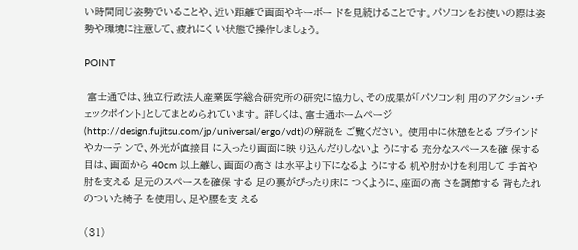い時間同じ姿勢でいることや、近い距離で画面やキーボー ドを見続けることです。パソコンをお使いの際は姿勢や環境に注意して、疲れにく い状態で操作しましょう。

POINT

 富士通では、独立行政法人産業医学総合研究所の研究に協力し、その成果が「パソコン利 用のアクション・チェックポイント」としてまとめられています。 詳しくは、富士通ホームページ(http://design.fujitsu.com/jp/universal/ergo/vdt)の解説を ご覧ください。 使用中に休憩をとる ブラインドやカーテ ンで、外光が直接目 に入ったり画面に映 り込んだりしないよ うにする 充分なスペースを確 保する 目は、画面から 40cm 以上離し、画面の高さ は水平より下になるよ うにする 机や肘かけを利用して 手首や肘を支える 足元のスペースを確保 する 足の裏がぴったり床に つくように、座面の高 さを調節する 背もたれのついた椅子 を使用し、足や腰を支 える

(31)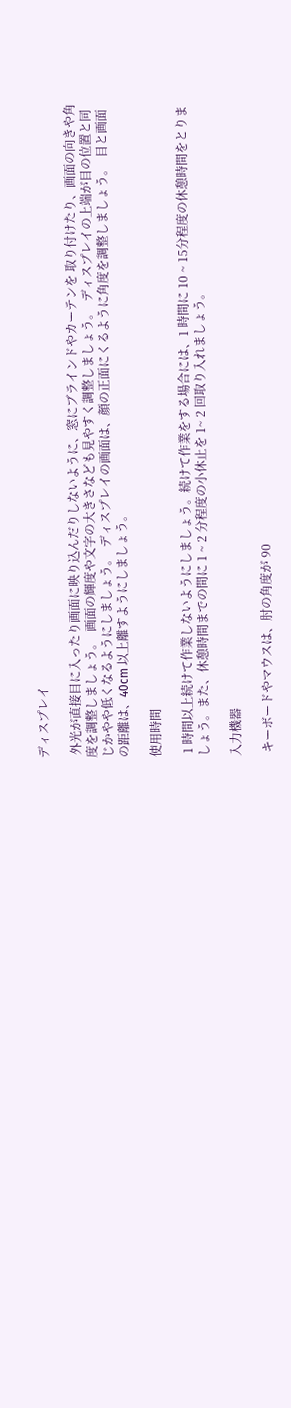ディスプレイ

 外光が直接目に入ったり画面に映り込んだりしないように、窓にブラインドやカーテンを 取り付けたり、画面の向きや角度を調整しましょう。  画面の輝度や文字の大きさなども見やすく調整しましょう。  ディスプレイの上端が目の位置と同じかやや低くなるようにしましょう。  ディスプレイの画面は、顔の正面にくるように角度を調整しましょう。  目と画面の距離は、40cm 以上離すようにしましょう。

使用時間

 1 時間以上続けて作業しないようにしましょう。続けて作業をする場合には、1 時間に 10 ~ 15分程度の休憩時間をとりましょう。また、休憩時間までの間に 1 ~ 2 分程度の小休止を 1~ 2 回取り入れましょう。

入力機器

 キーボードやマウスは、肘の角度が 90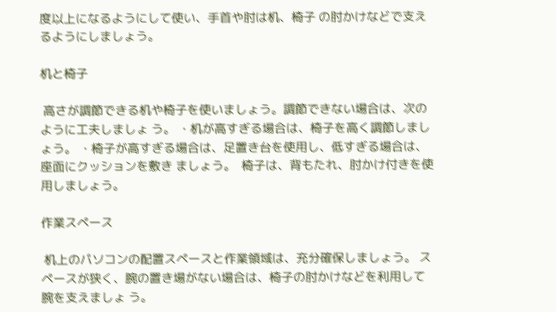度以上になるようにして使い、手首や肘は机、椅子 の肘かけなどで支えるようにしましょう。

机と椅子

 高さが調節できる机や椅子を使いましょう。調節できない場合は、次のように工夫しましょ う。 ・机が高すぎる場合は、椅子を高く調節しましょう。 ・椅子が高すぎる場合は、足置き台を使用し、低すぎる場合は、座面にクッションを敷き ましょう。  椅子は、背もたれ、肘かけ付きを使用しましょう。

作業スペース

 机上のパソコンの配置スペースと作業領域は、充分確保しましょう。 スペースが狭く、腕の置き場がない場合は、椅子の肘かけなどを利用して腕を支えましょ う。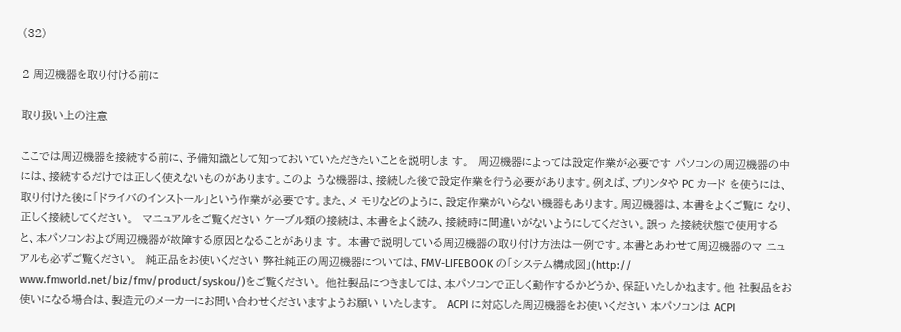(32)

2 周辺機器を取り付ける前に

取り扱い上の注意

ここでは周辺機器を接続する前に、予備知識として知っておいていただきたいことを説明しま す。  周辺機器によっては設定作業が必要です パソコンの周辺機器の中には、接続するだけでは正しく使えないものがあります。このよ うな機器は、接続した後で設定作業を行う必要があります。例えば、プリンタや PC カード を使うには、取り付けた後に「ドライバのインストール」という作業が必要です。また、メ モリなどのように、設定作業がいらない機器もあります。周辺機器は、本書をよくご覧に なり、正しく接続してください。  マニュアルをご覧ください ケーブル類の接続は、本書をよく読み、接続時に間違いがないようにしてください。誤っ た接続状態で使用すると、本パソコンおよび周辺機器が故障する原因となることがありま す。 本書で説明している周辺機器の取り付け方法は一例です。本書とあわせて周辺機器のマ ニュアルも必ずご覧ください。  純正品をお使いください 弊社純正の周辺機器については、FMV-LIFEBOOK の「システム構成図」(http:// www.fmworld.net/biz/fmv/product/syskou/)をご覧ください。 他社製品につきましては、本パソコンで正しく動作するかどうか、保証いたしかねます。他 社製品をお使いになる場合は、製造元のメーカーにお問い合わせくださいますようお願い いたします。  ACPI に対応した周辺機器をお使いください 本パソコンは ACPI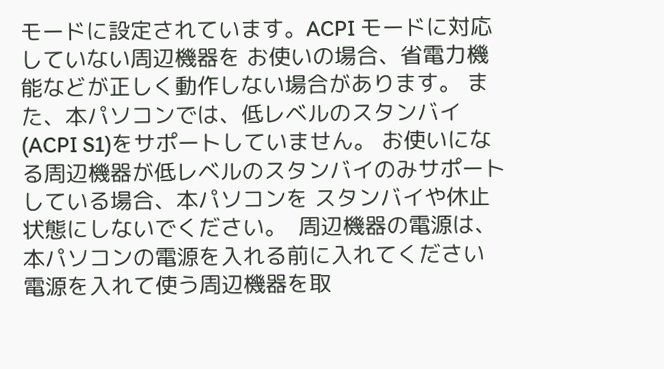モードに設定されています。ACPI モードに対応していない周辺機器を お使いの場合、省電力機能などが正しく動作しない場合があります。 また、本パソコンでは、低レベルのスタンバイ(ACPI S1)をサポートしていません。 お使いになる周辺機器が低レベルのスタンバイのみサポートしている場合、本パソコンを スタンバイや休止状態にしないでください。  周辺機器の電源は、本パソコンの電源を入れる前に入れてください 電源を入れて使う周辺機器を取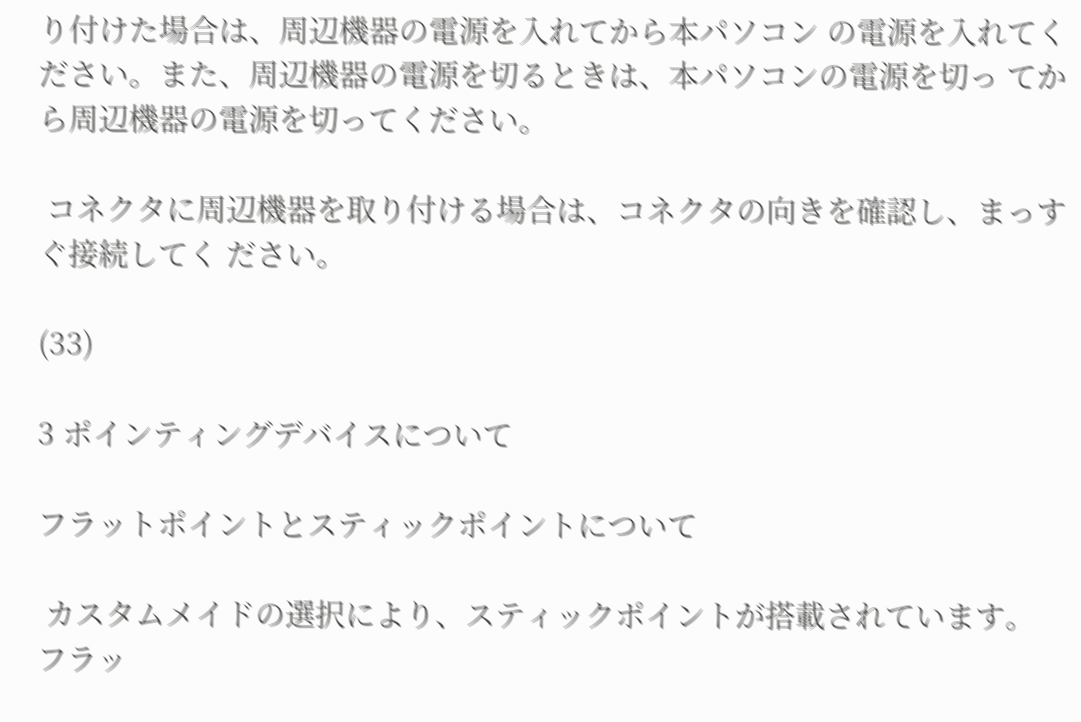り付けた場合は、周辺機器の電源を入れてから本パソコン の電源を入れてください。また、周辺機器の電源を切るときは、本パソコンの電源を切っ てから周辺機器の電源を切ってください。

 コネクタに周辺機器を取り付ける場合は、コネクタの向きを確認し、まっすぐ接続してく ださい。

(33)

3 ポインティングデバイスについて

フラットポイントとスティックポイントについて

 カスタムメイドの選択により、スティックポイントが搭載されています。 フラッ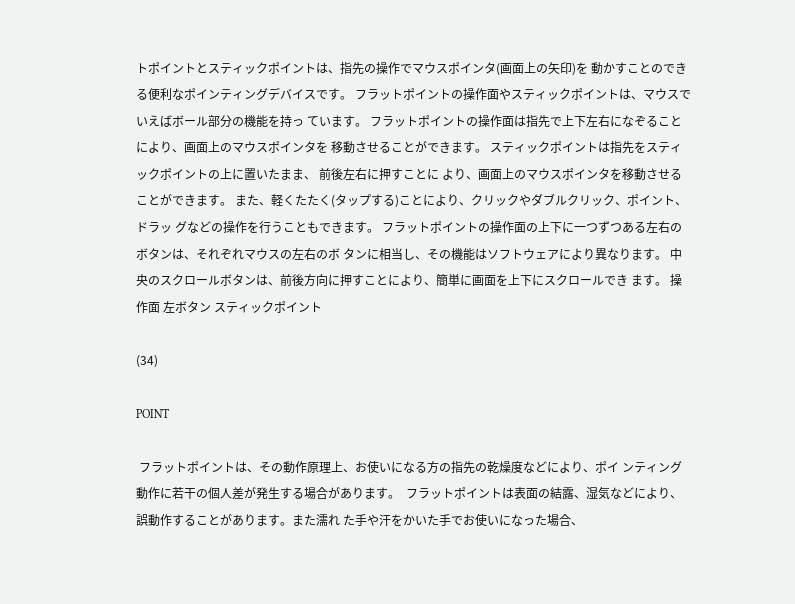トポイントとスティックポイントは、指先の操作でマウスポインタ(画面上の矢印)を 動かすことのできる便利なポインティングデバイスです。 フラットポイントの操作面やスティックポイントは、マウスでいえばボール部分の機能を持っ ています。 フラットポイントの操作面は指先で上下左右になぞることにより、画面上のマウスポインタを 移動させることができます。 スティックポイントは指先をスティックポイントの上に置いたまま、 前後左右に押すことに より、画面上のマウスポインタを移動させることができます。 また、軽くたたく(タップする)ことにより、クリックやダブルクリック、ポイント、ドラッ グなどの操作を行うこともできます。 フラットポイントの操作面の上下に一つずつある左右のボタンは、それぞれマウスの左右のボ タンに相当し、その機能はソフトウェアにより異なります。 中央のスクロールボタンは、前後方向に押すことにより、簡単に画面を上下にスクロールでき ます。 操作面 左ボタン スティックポイント

(34)

POINT

 フラットポイントは、その動作原理上、お使いになる方の指先の乾燥度などにより、ポイ ンティング動作に若干の個人差が発生する場合があります。  フラットポイントは表面の結露、湿気などにより、誤動作することがあります。また濡れ た手や汗をかいた手でお使いになった場合、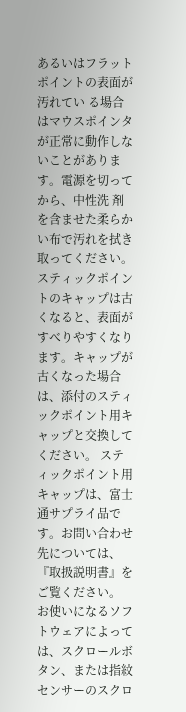あるいはフラットポイントの表面が汚れてい る場合はマウスポインタが正常に動作しないことがあります。電源を切ってから、中性洗 剤を含ませた柔らかい布で汚れを拭き取ってください。  スティックポイントのキャップは古くなると、表面がすべりやすくなります。キャップが 古くなった場合は、添付のスティックポイント用キャップと交換してください。 スティックポイント用キャップは、富士通サプライ品です。お問い合わせ先については、 『取扱説明書』をご覧ください。  お使いになるソフトウェアによっては、スクロールボタン、または指紋センサーのスクロ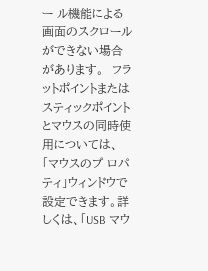ー ル機能による画面のスクロールができない場合があります。  フラットポイントまたはスティックポイントとマウスの同時使用については、「マウスのプ ロパティ」ウィンドウで設定できます。詳しくは、「USB マウ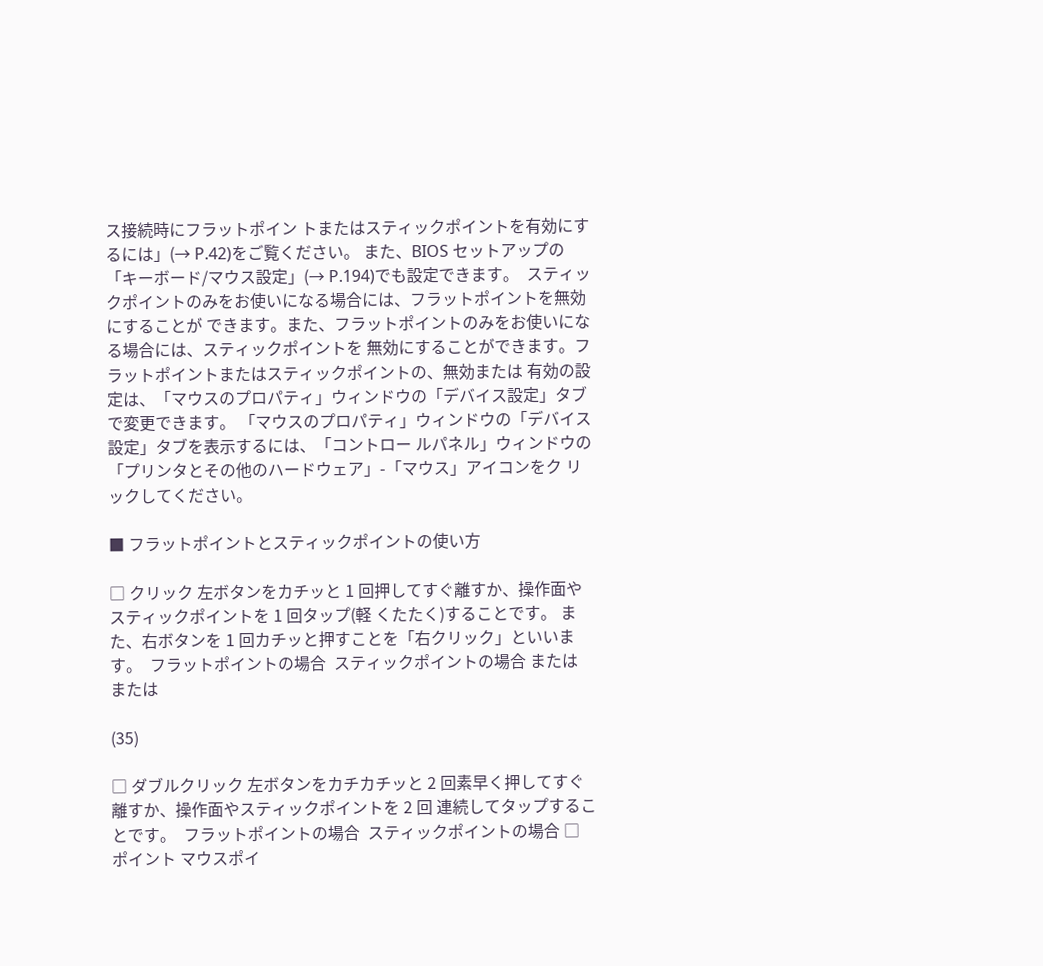ス接続時にフラットポイン トまたはスティックポイントを有効にするには」(→ P.42)をご覧ください。 また、BIOS セットアップの「キーボード/マウス設定」(→ P.194)でも設定できます。  スティックポイントのみをお使いになる場合には、フラットポイントを無効にすることが できます。また、フラットポイントのみをお使いになる場合には、スティックポイントを 無効にすることができます。フラットポイントまたはスティックポイントの、無効または 有効の設定は、「マウスのプロパティ」ウィンドウの「デバイス設定」タブで変更できます。 「マウスのプロパティ」ウィンドウの「デバイス設定」タブを表示するには、「コントロー ルパネル」ウィンドウの「プリンタとその他のハードウェア」-「マウス」アイコンをク リックしてください。

■ フラットポイントとスティックポイントの使い方

□ クリック 左ボタンをカチッと 1 回押してすぐ離すか、操作面やスティックポイントを 1 回タップ(軽 くたたく)することです。 また、右ボタンを 1 回カチッと押すことを「右クリック」といいます。  フラットポイントの場合  スティックポイントの場合 または または

(35)

□ ダブルクリック 左ボタンをカチカチッと 2 回素早く押してすぐ離すか、操作面やスティックポイントを 2 回 連続してタップすることです。  フラットポイントの場合  スティックポイントの場合 □ ポイント マウスポイ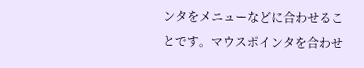ンタをメニューなどに合わせることです。マウスポインタを合わせ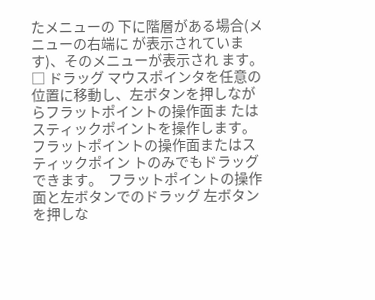たメニューの 下に階層がある場合(メニューの右端に が表示されています)、そのメニューが表示され ます。 □ ドラッグ マウスポインタを任意の位置に移動し、左ボタンを押しながらフラットポイントの操作面ま たはスティックポイントを操作します。フラットポイントの操作面またはスティックポイン トのみでもドラッグできます。  フラットポイントの操作面と左ボタンでのドラッグ 左ボタンを押しな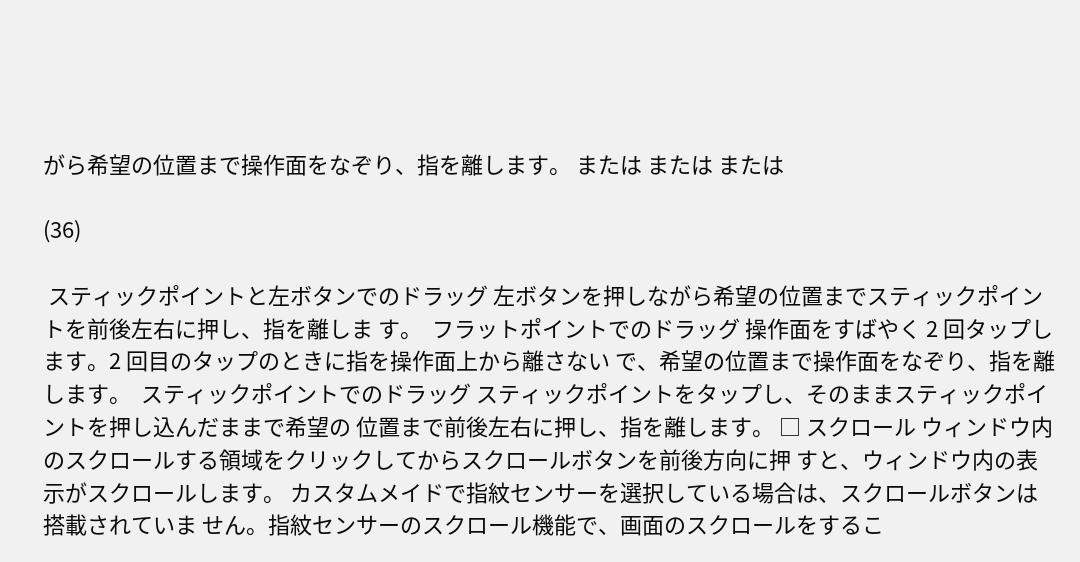がら希望の位置まで操作面をなぞり、指を離します。 または または または

(36)

 スティックポイントと左ボタンでのドラッグ 左ボタンを押しながら希望の位置までスティックポイントを前後左右に押し、指を離しま す。  フラットポイントでのドラッグ 操作面をすばやく 2 回タップします。2 回目のタップのときに指を操作面上から離さない で、希望の位置まで操作面をなぞり、指を離します。  スティックポイントでのドラッグ スティックポイントをタップし、そのままスティックポイントを押し込んだままで希望の 位置まで前後左右に押し、指を離します。 □ スクロール ウィンドウ内のスクロールする領域をクリックしてからスクロールボタンを前後方向に押 すと、ウィンドウ内の表示がスクロールします。 カスタムメイドで指紋センサーを選択している場合は、スクロールボタンは搭載されていま せん。指紋センサーのスクロール機能で、画面のスクロールをするこ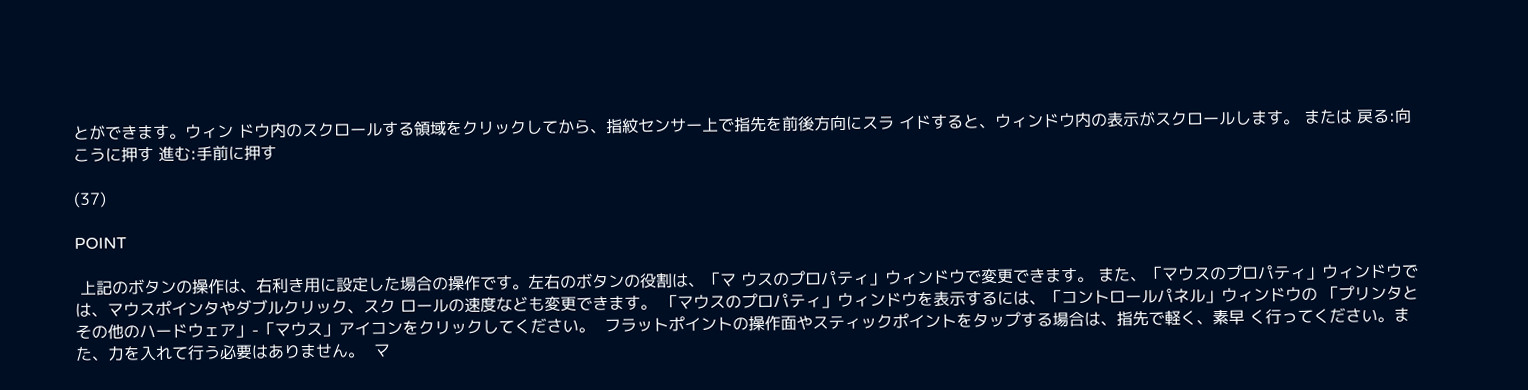とができます。ウィン ドウ内のスクロールする領域をクリックしてから、指紋センサー上で指先を前後方向にスラ イドすると、ウィンドウ内の表示がスクロールします。 または 戻る:向こうに押す 進む:手前に押す

(37)

POINT

 上記のボタンの操作は、右利き用に設定した場合の操作です。左右のボタンの役割は、「マ ウスのプロパティ」ウィンドウで変更できます。 また、「マウスのプロパティ」ウィンドウでは、マウスポインタやダブルクリック、スク ロールの速度なども変更できます。 「マウスのプロパティ」ウィンドウを表示するには、「コントロールパネル」ウィンドウの 「プリンタとその他のハードウェア」-「マウス」アイコンをクリックしてください。  フラットポイントの操作面やスティックポイントをタップする場合は、指先で軽く、素早 く行ってください。また、力を入れて行う必要はありません。  マ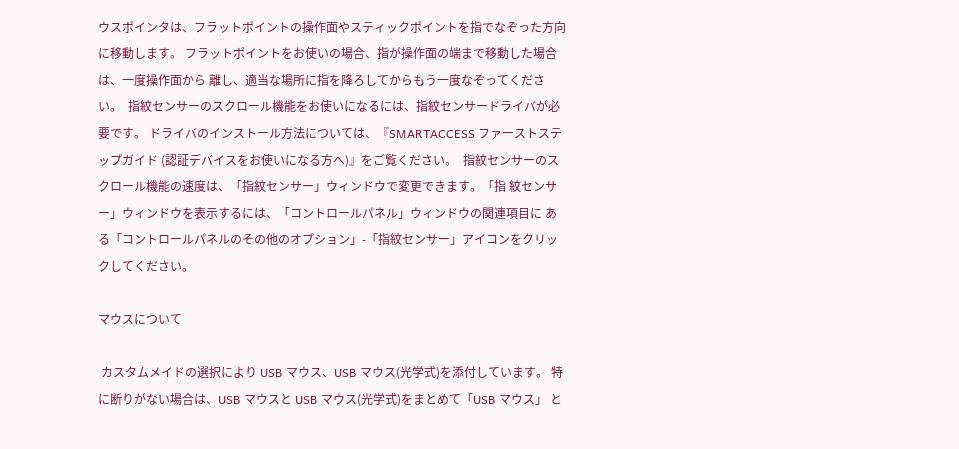ウスポインタは、フラットポイントの操作面やスティックポイントを指でなぞった方向 に移動します。 フラットポイントをお使いの場合、指が操作面の端まで移動した場合は、一度操作面から 離し、適当な場所に指を降ろしてからもう一度なぞってください。  指紋センサーのスクロール機能をお使いになるには、指紋センサードライバが必要です。 ドライバのインストール方法については、『SMARTACCESS ファーストステップガイド (認証デバイスをお使いになる方へ)』をご覧ください。  指紋センサーのスクロール機能の速度は、「指紋センサー」ウィンドウで変更できます。「指 紋センサー」ウィンドウを表示するには、「コントロールパネル」ウィンドウの関連項目に ある「コントロールパネルのその他のオプション」-「指紋センサー」アイコンをクリッ クしてください。

マウスについて

 カスタムメイドの選択により USB マウス、USB マウス(光学式)を添付しています。 特に断りがない場合は、USB マウスと USB マウス(光学式)をまとめて「USB マウス」 と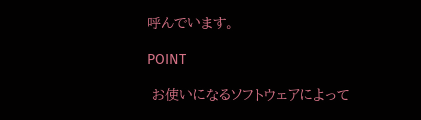呼んでいます。

POINT

 お使いになるソフトウェアによって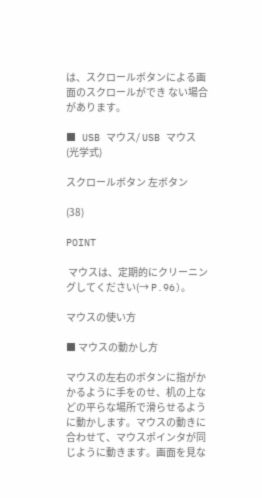は、スクロールボタンによる画面のスクロールができ ない場合があります。

■ USB マウス/ USB マウス(光学式)

スクロールボタン 左ボタン

(38)

POINT

 マウスは、定期的にクリーニングしてください(→ P.96)。

マウスの使い方

■ マウスの動かし方

マウスの左右のボタンに指がかかるように手をのせ、机の上などの平らな場所で滑らせるよう に動かします。マウスの動きに合わせて、マウスポインタが同じように動きます。画面を見な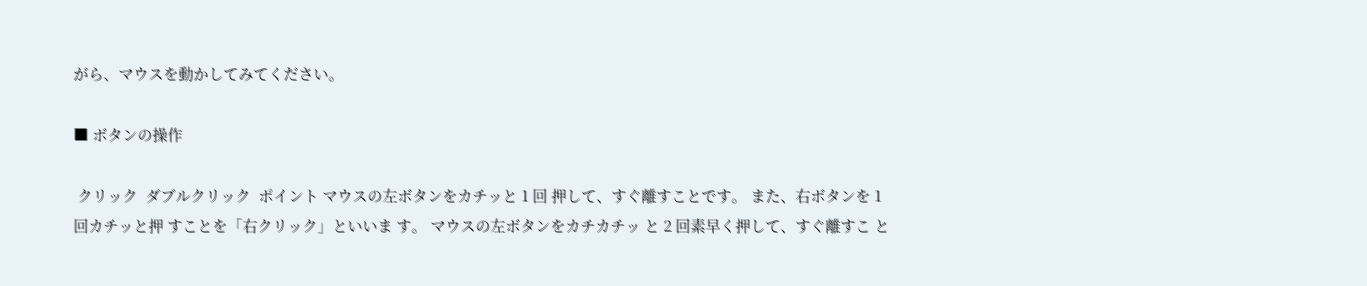がら、マウスを動かしてみてください。

■ ボタンの操作

 クリック  ダブルクリック  ポイント マウスの左ボタンをカチッと 1 回 押して、すぐ離すことです。 また、右ボタンを 1 回カチッと押 すことを「右クリック」といいま す。 マウスの左ボタンをカチカチッ と 2 回素早く押して、すぐ離すこ と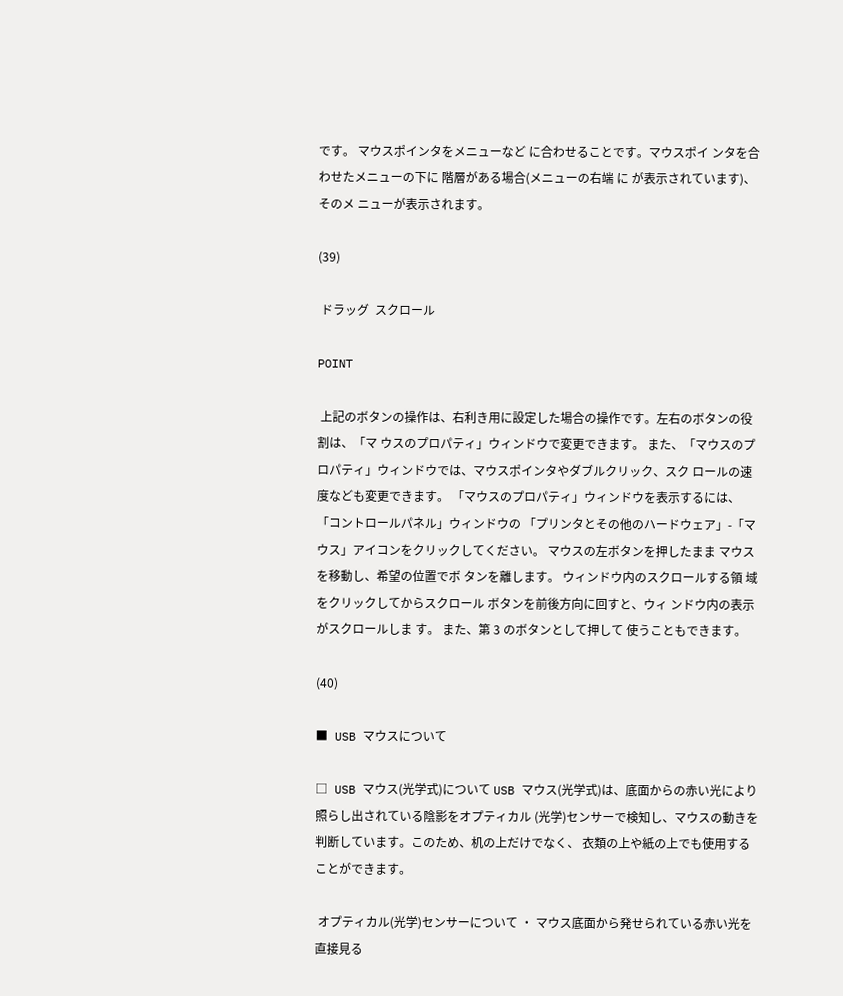です。 マウスポインタをメニューなど に合わせることです。マウスポイ ンタを合わせたメニューの下に 階層がある場合(メニューの右端 に が表示されています)、そのメ ニューが表示されます。

(39)

 ドラッグ  スクロール

POINT

 上記のボタンの操作は、右利き用に設定した場合の操作です。左右のボタンの役割は、「マ ウスのプロパティ」ウィンドウで変更できます。 また、「マウスのプロパティ」ウィンドウでは、マウスポインタやダブルクリック、スク ロールの速度なども変更できます。 「マウスのプロパティ」ウィンドウを表示するには、「コントロールパネル」ウィンドウの 「プリンタとその他のハードウェア」-「マウス」アイコンをクリックしてください。 マウスの左ボタンを押したまま マウスを移動し、希望の位置でボ タンを離します。 ウィンドウ内のスクロールする領 域をクリックしてからスクロール ボタンを前後方向に回すと、ウィ ンドウ内の表示がスクロールしま す。 また、第 3 のボタンとして押して 使うこともできます。

(40)

■ USB マウスについて

□ USB マウス(光学式)について USB マウス(光学式)は、底面からの赤い光により照らし出されている陰影をオプティカル (光学)センサーで検知し、マウスの動きを判断しています。このため、机の上だけでなく、 衣類の上や紙の上でも使用することができます。

 オプティカル(光学)センサーについて ・ マウス底面から発せられている赤い光を直接見る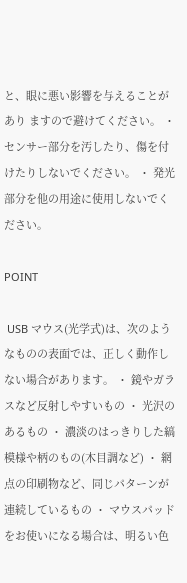と、眼に悪い影響を与えることがあり ますので避けてください。 ・ センサー部分を汚したり、傷を付けたりしないでください。 ・ 発光部分を他の用途に使用しないでください。

POINT

 USB マウス(光学式)は、次のようなものの表面では、正しく動作しない場合があります。 ・ 鏡やガラスなど反射しやすいもの ・ 光沢のあるもの ・ 濃淡のはっきりした縞模様や柄のもの(木目調など) ・ 網点の印刷物など、同じパターンが連続しているもの ・ マウスパッドをお使いになる場合は、明るい色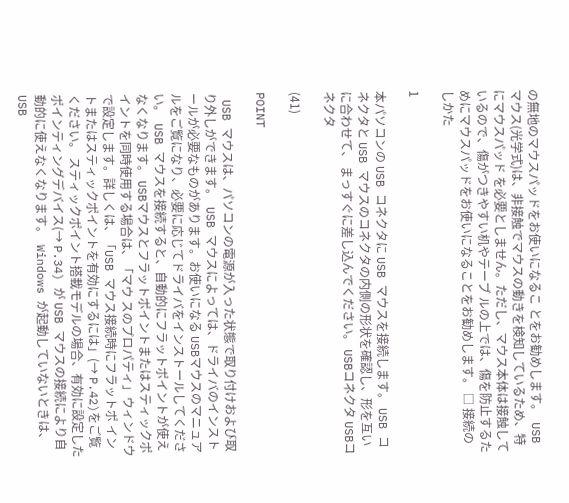の無地のマウスパッドをお使いになるこ とをお勧めします。  USB マウス(光学式)は、非接触でマウスの動きを検知しているため、特にマウスパッド を必要としません。ただし、マウス本体は接触しているので、傷がつきやすい机やテーブ ルの上では、傷を防止するためにマウスパッドをお使いになることをお勧めします。 □ 接続のしかた

1

本パソコンの USB コネクタに USB マウスを接続します。 USB コネクタと USB マウスのコネクタの内側の形状を確認し、形を互いに合わせて、 まっすぐに差し込んでください。 USBコネクタ USBコネクタ

(41)

POINT

 USB マウスは、パソコンの電源が入った状態で取り付けおよび取り外しができます。  USB マウスによっては、ドライバのインストールが必要なものがあります。お使いになる USBマウスのマニュアルをご覧になり、必要に応じてドライバをインストールしてくださ い。  USB マウスを接続すると、自動的にフラットポイントが使えなくなります。 USBマウスとフラットポイントまたはスティックポイントを同時使用する場合は、「マウ スのプロパティ」ウィンドウで設定します。詳しくは、「USB マウス接続時にフラットポ イントまたはスティックポイントを有効にするには」(→ P.42)をご覧ください。 スティックポイント搭載モデルの場合、有効に設定したポインティングデバイス(→ P.34) が USB マウスの接続により自動的に使えなくなります。  Windows が起動していないときは、USB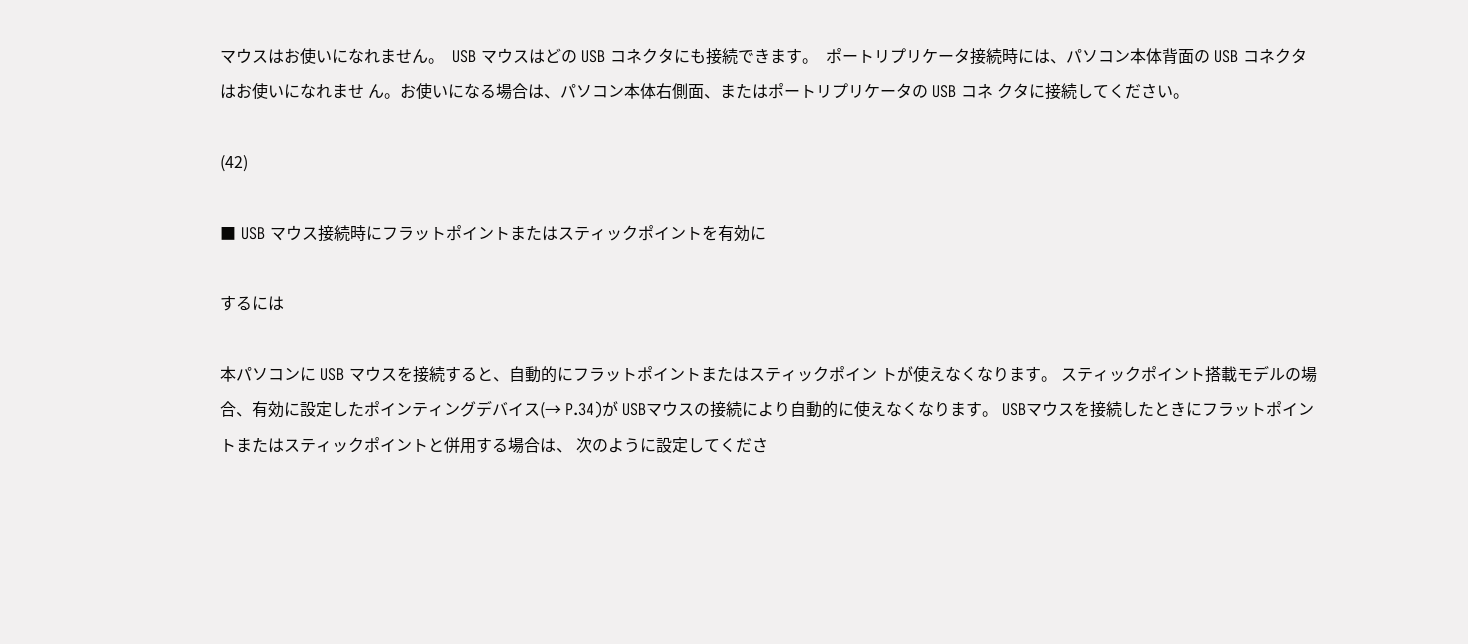マウスはお使いになれません。  USB マウスはどの USB コネクタにも接続できます。  ポートリプリケータ接続時には、パソコン本体背面の USB コネクタはお使いになれませ ん。お使いになる場合は、パソコン本体右側面、またはポートリプリケータの USB コネ クタに接続してください。

(42)

■ USB マウス接続時にフラットポイントまたはスティックポイントを有効に

するには

本パソコンに USB マウスを接続すると、自動的にフラットポイントまたはスティックポイン トが使えなくなります。 スティックポイント搭載モデルの場合、有効に設定したポインティングデバイス(→ P.34)が USBマウスの接続により自動的に使えなくなります。 USBマウスを接続したときにフラットポイントまたはスティックポイントと併用する場合は、 次のように設定してくださ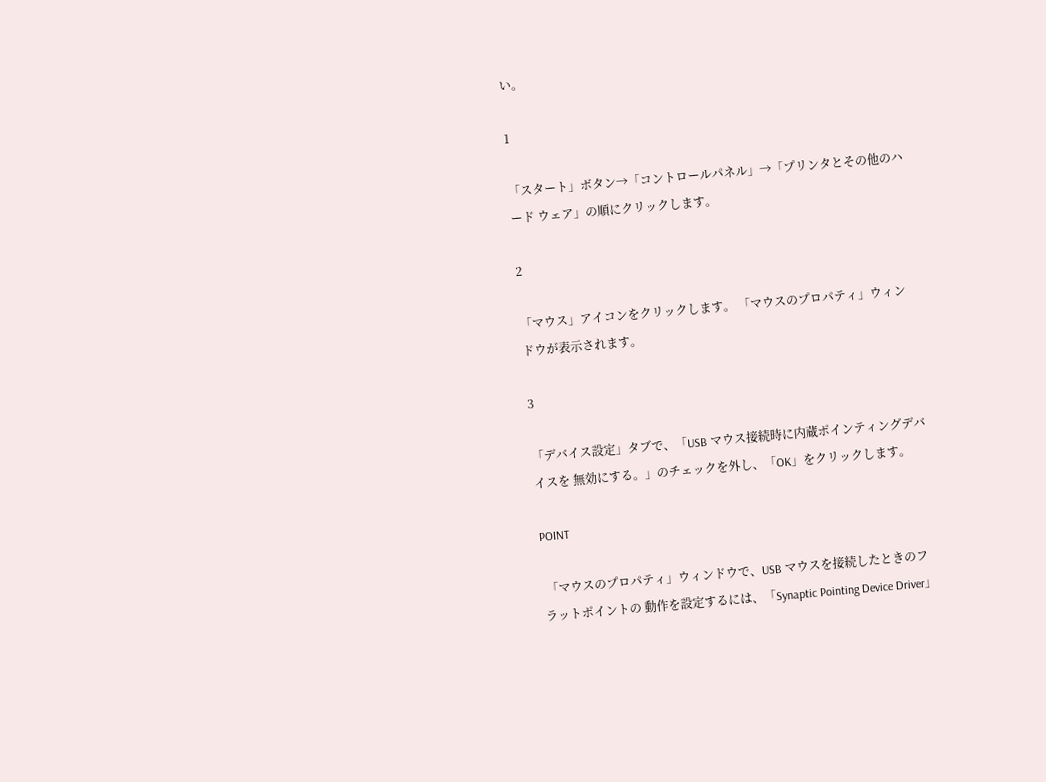い。

1

「スタート」ボタン→「コントロールパネル」→「プリンタとその他のハード ウェア」の順にクリックします。

2

「マウス」アイコンをクリックします。 「マウスのプロパティ」ウィンドウが表示されます。

3

「デバイス設定」タブで、「USB マウス接続時に内蔵ポインティングデバイスを 無効にする。」のチェックを外し、「OK」をクリックします。

POINT

 「マウスのプロパティ」ウィンドウで、USB マウスを接続したときのフラットポイントの 動作を設定するには、「Synaptic Pointing Device Driver」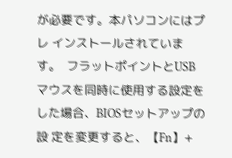が必要です。本パソコンにはプレ インストールされています。  フラットポイントとUSBマウスを同時に使用する設定をした場合、BIOSセットアップの設 定を変更すると、【Fn】+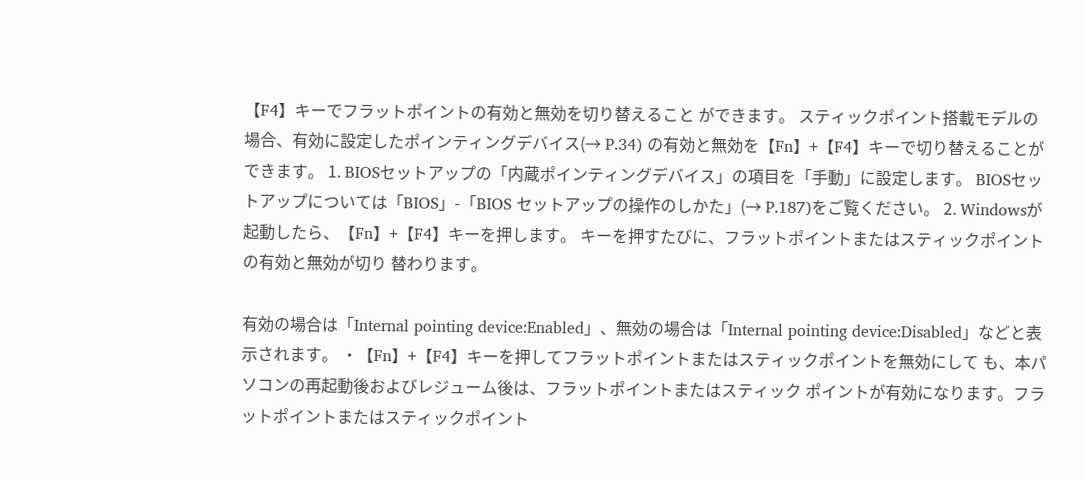【F4】キーでフラットポイントの有効と無効を切り替えること ができます。 スティックポイント搭載モデルの場合、有効に設定したポインティングデバイス(→ P.34) の有効と無効を【Fn】+【F4】キーで切り替えることができます。 1. BIOSセットアップの「内蔵ポインティングデバイス」の項目を「手動」に設定します。 BIOSセットアップについては「BIOS」-「BIOS セットアップの操作のしかた」(→ P.187)をご覧ください。 2. Windowsが起動したら、【Fn】+【F4】キーを押します。 キーを押すたびに、フラットポイントまたはスティックポイントの有効と無効が切り 替わります。

有効の場合は「Internal pointing device:Enabled」、無効の場合は「Internal pointing device:Disabled」などと表示されます。 ・【Fn】+【F4】キーを押してフラットポイントまたはスティックポイントを無効にして も、本パソコンの再起動後およびレジューム後は、フラットポイントまたはスティック ポイントが有効になります。フラットポイントまたはスティックポイント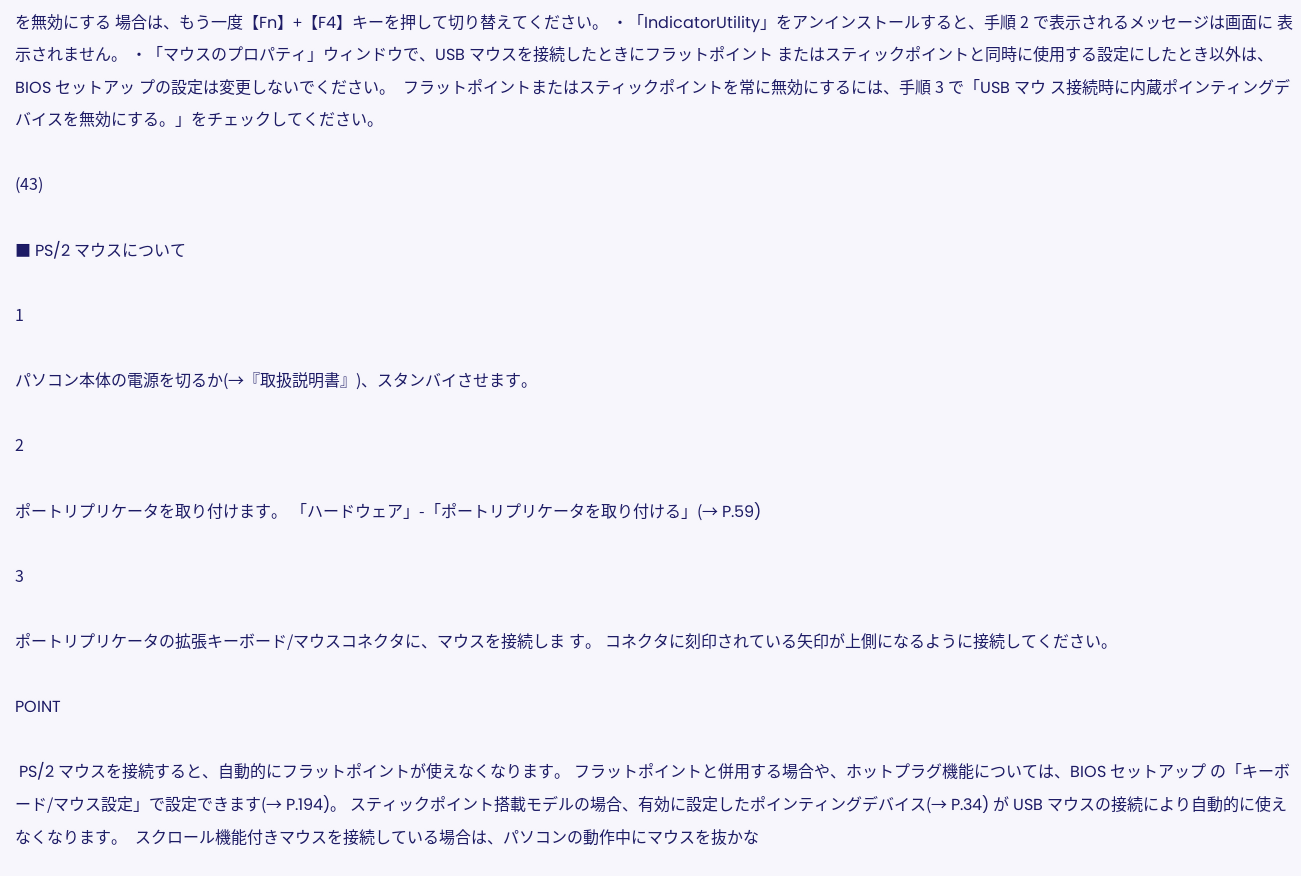を無効にする 場合は、もう一度【Fn】+【F4】キーを押して切り替えてください。 ・「IndicatorUtility」をアンインストールすると、手順 2 で表示されるメッセージは画面に 表示されません。 ・「マウスのプロパティ」ウィンドウで、USB マウスを接続したときにフラットポイント またはスティックポイントと同時に使用する設定にしたとき以外は、BIOS セットアッ プの設定は変更しないでください。  フラットポイントまたはスティックポイントを常に無効にするには、手順 3 で「USB マウ ス接続時に内蔵ポインティングデバイスを無効にする。」をチェックしてください。

(43)

■ PS/2 マウスについて

1

パソコン本体の電源を切るか(→『取扱説明書』)、スタンバイさせます。

2

ポートリプリケータを取り付けます。 「ハードウェア」-「ポートリプリケータを取り付ける」(→ P.59)

3

ポートリプリケータの拡張キーボード/マウスコネクタに、マウスを接続しま す。 コネクタに刻印されている矢印が上側になるように接続してください。

POINT

 PS/2 マウスを接続すると、自動的にフラットポイントが使えなくなります。 フラットポイントと併用する場合や、ホットプラグ機能については、BIOS セットアップ の「キーボード/マウス設定」で設定できます(→ P.194)。 スティックポイント搭載モデルの場合、有効に設定したポインティングデバイス(→ P.34) が USB マウスの接続により自動的に使えなくなります。  スクロール機能付きマウスを接続している場合は、パソコンの動作中にマウスを抜かな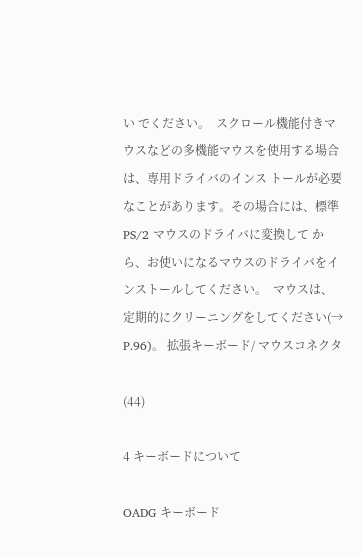い でください。  スクロール機能付きマウスなどの多機能マウスを使用する場合は、専用ドライバのインス トールが必要なことがあります。その場合には、標準 PS/2 マウスのドライバに変換して から、お使いになるマウスのドライバをインストールしてください。  マウスは、定期的にクリーニングをしてください(→ P.96)。 拡張キーボード/ マウスコネクタ

(44)

4 キーボードについて

OADG キーボード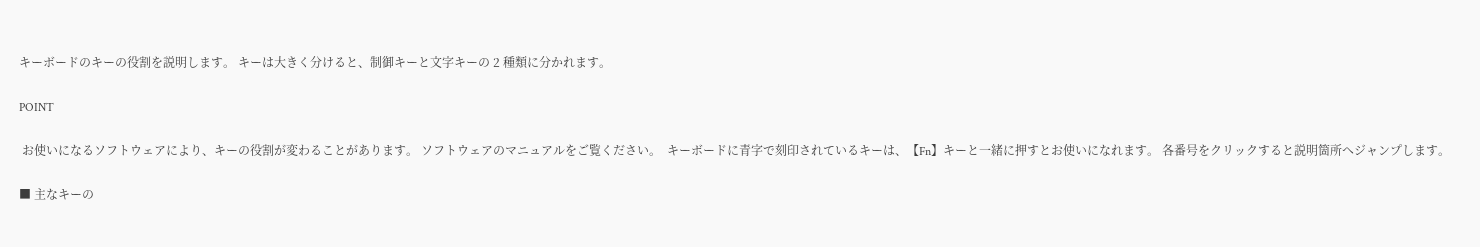キーボードのキーの役割を説明します。 キーは大きく分けると、制御キーと文字キーの 2 種類に分かれます。

POINT

 お使いになるソフトウェアにより、キーの役割が変わることがあります。 ソフトウェアのマニュアルをご覧ください。  キーボードに青字で刻印されているキーは、【Fn】キーと一緒に押すとお使いになれます。 各番号をクリックすると説明箇所へジャンプします。

■ 主なキーの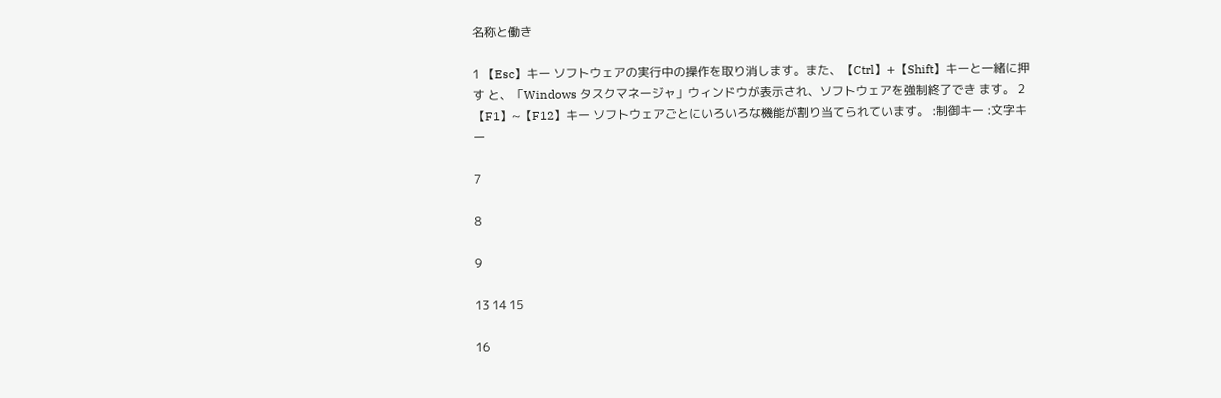名称と働き

1 【Esc】キー ソフトウェアの実行中の操作を取り消します。また、【Ctrl】+【Shift】キーと一緒に押す と、「Windows タスクマネージャ」ウィンドウが表示され、ソフトウェアを強制終了でき ます。 2 【F1】~【F12】キー ソフトウェアごとにいろいろな機能が割り当てられています。 :制御キー :文字キー

7

8

9

13 14 15

16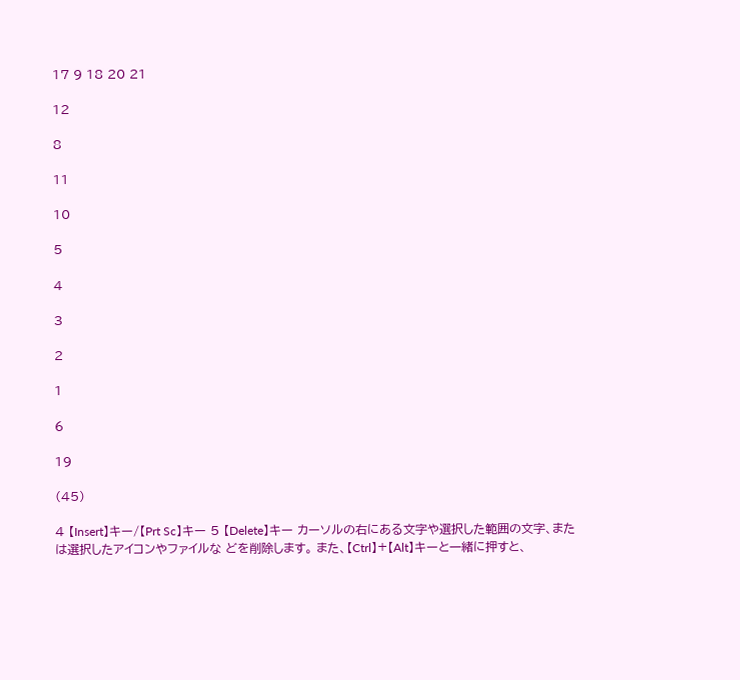17 9 18 20 21

12

8

11

10

5

4

3

2

1

6

19

(45)

4 【Insert】キー/【Prt Sc】キー 5 【Delete】キー カーソルの右にある文字や選択した範囲の文字、または選択したアイコンやファイルな どを削除します。 また、【Ctrl】+【Alt】キーと一緒に押すと、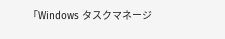「Windows タスクマネージ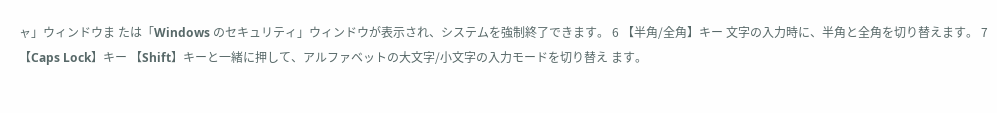ャ」ウィンドウま たは「Windows のセキュリティ」ウィンドウが表示され、システムを強制終了できます。 6 【半角/全角】キー 文字の入力時に、半角と全角を切り替えます。 7 【Caps Lock】キー 【Shift】キーと一緒に押して、アルファベットの大文字/小文字の入力モードを切り替え ます。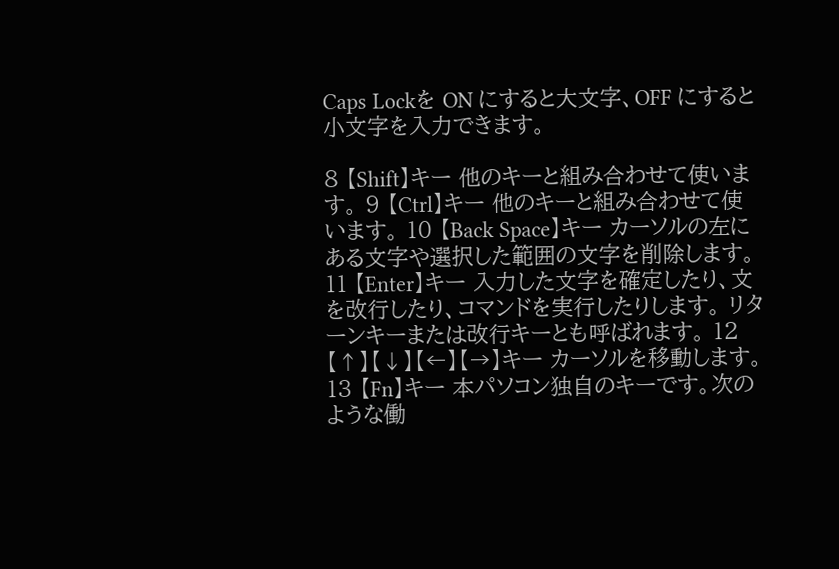Caps Lockを ON にすると大文字、OFF にすると小文字を入力できます。

8 【Shift】キー 他のキーと組み合わせて使います。 9 【Ctrl】キー 他のキーと組み合わせて使います。 10 【Back Space】キー カーソルの左にある文字や選択した範囲の文字を削除します。 11 【Enter】キー 入力した文字を確定したり、文を改行したり、コマンドを実行したりします。 リターンキーまたは改行キーとも呼ばれます。 12 【↑】【↓】【←】【→】キー カーソルを移動します。 13 【Fn】キー 本パソコン独自のキーです。次のような働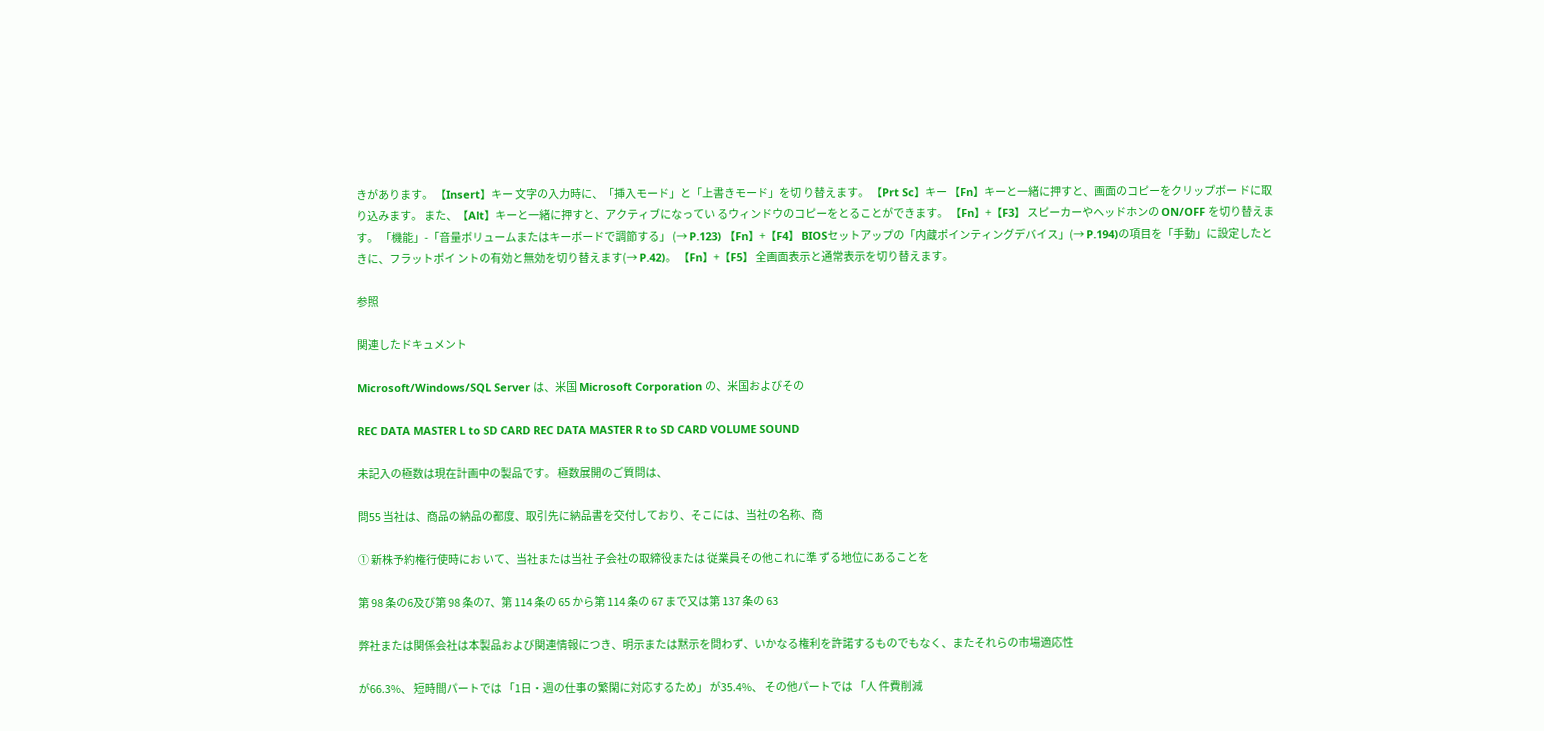きがあります。 【Insert】キー 文字の入力時に、「挿入モード」と「上書きモード」を切 り替えます。 【Prt Sc】キー 【Fn】キーと一緒に押すと、画面のコピーをクリップボー ドに取り込みます。 また、【Alt】キーと一緒に押すと、アクティブになってい るウィンドウのコピーをとることができます。 【Fn】+【F3】 スピーカーやヘッドホンの ON/OFF を切り替えます。 「機能」-「音量ボリュームまたはキーボードで調節する」 (→ P.123) 【Fn】+【F4】 BIOSセットアップの「内蔵ポインティングデバイス」(→ P.194)の項目を「手動」に設定したときに、フラットポイ ントの有効と無効を切り替えます(→ P.42)。 【Fn】+【F5】 全画面表示と通常表示を切り替えます。

参照

関連したドキュメント

Microsoft/Windows/SQL Server は、米国 Microsoft Corporation の、米国およびその

REC DATA MASTER L to SD CARD REC DATA MASTER R to SD CARD VOLUME SOUND

未記入の極数は現在計画中の製品です。 極数展開のご質問は、

問55 当社は、商品の納品の都度、取引先に納品書を交付しており、そこには、当社の名称、商

① 新株予約権行使時にお いて、当社または当社 子会社の取締役または 従業員その他これに準 ずる地位にあることを

第 98 条の6及び第 98 条の7、第 114 条の 65 から第 114 条の 67 まで又は第 137 条の 63

弊社または関係会社は本製品および関連情報につき、明示または黙示を問わず、いかなる権利を許諾するものでもなく、またそれらの市場適応性

が66.3%、 短時間パートでは 「1日・週の仕事の繁閑に対応するため」 が35.4%、 その他パートでは 「人 件費削減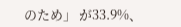のため」 が33.9%、